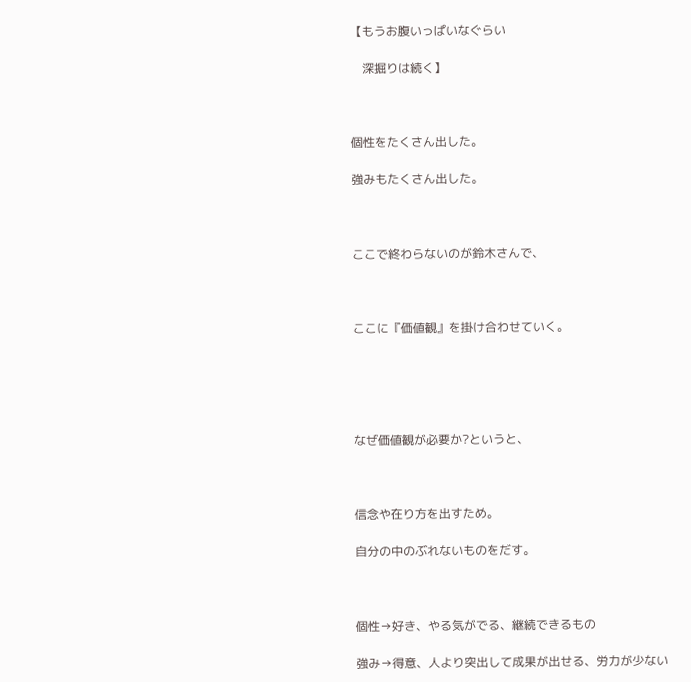【もうお腹いっぱいなぐらい

    深掘りは続く】



個性をたくさん出した。

強みもたくさん出した。



ここで終わらないのが鈴木さんで、



ここに『価値観』を掛け合わせていく。





なぜ価値観が必要か?というと、



信念や在り方を出すため。

自分の中のぶれないものをだす。



個性→好き、やる気がでる、継続できるもの

強み→得意、人より突出して成果が出せる、労力が少ない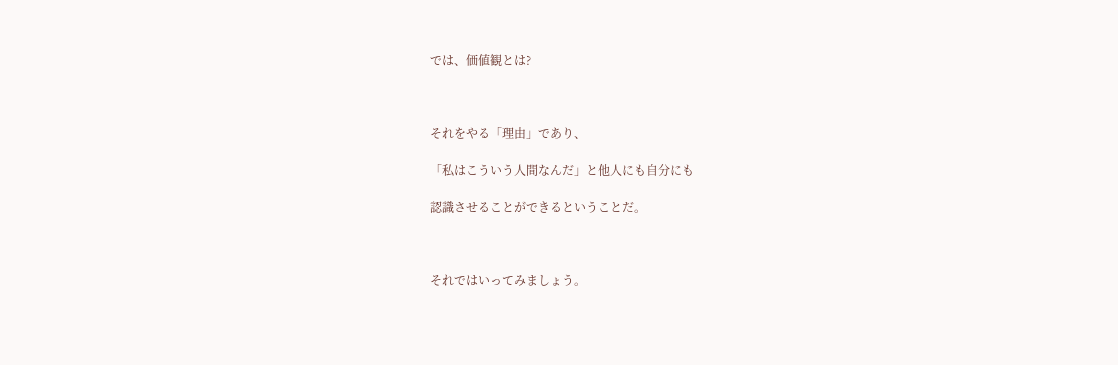では、価値観とは?



それをやる「理由」であり、

「私はこういう人間なんだ」と他人にも自分にも

認識させることができるということだ。



それではいってみましょう。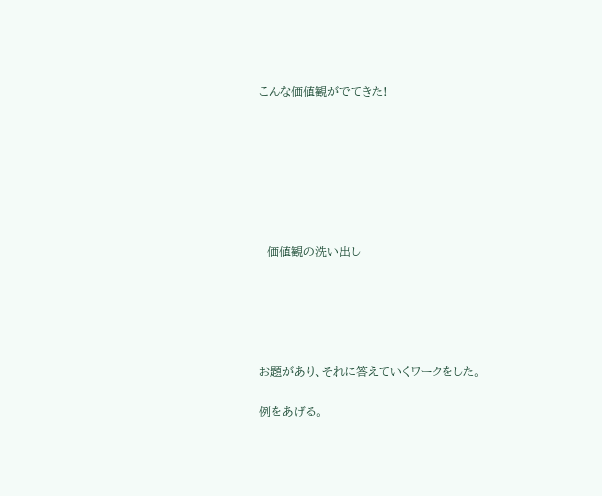こんな価値観がでてきた!







  価値観の洗い出し





お題があり、それに答えていくワークをした。

例をあげる。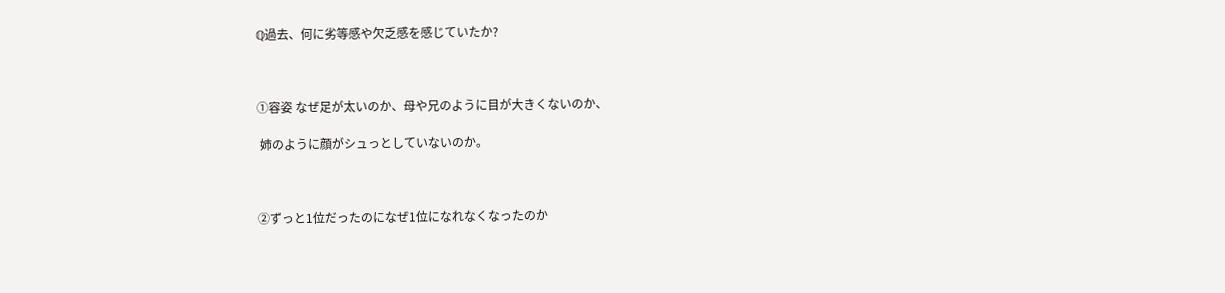ℚ過去、何に劣等感や欠乏感を感じていたか?



①容姿 なぜ足が太いのか、母や兄のように目が大きくないのか、

 姉のように顔がシュっとしていないのか。



②ずっと1位だったのになぜ1位になれなくなったのか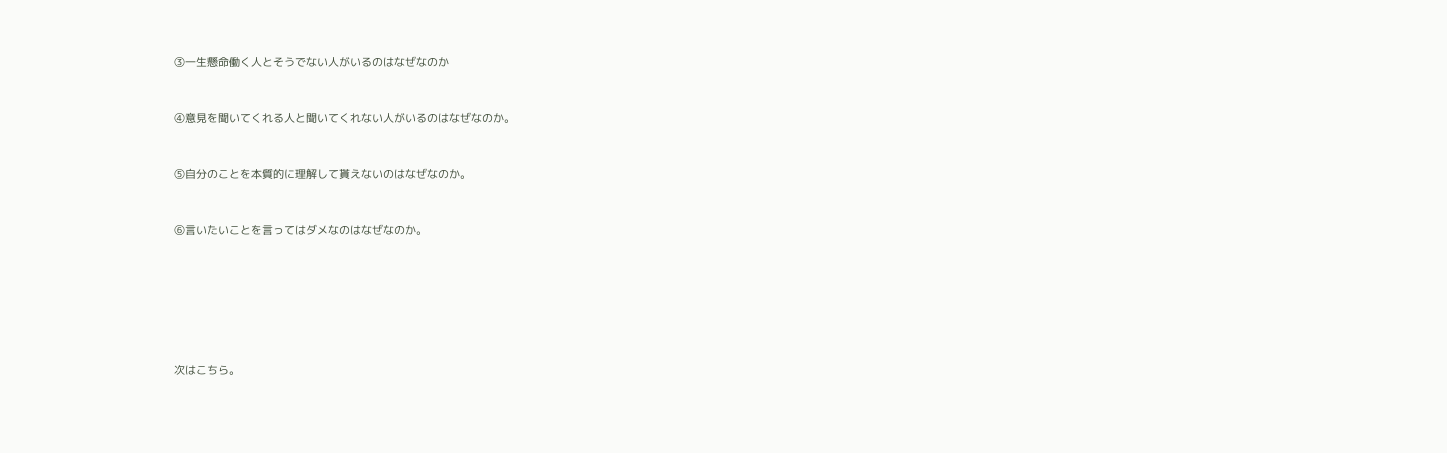③一生懸命働く人とそうでない人がいるのはなぜなのか



④意見を聞いてくれる人と聞いてくれない人がいるのはなぜなのか。



⑤自分のことを本質的に理解して貰えないのはなぜなのか。



⑥言いたいことを言ってはダメなのはなぜなのか。









次はこちら。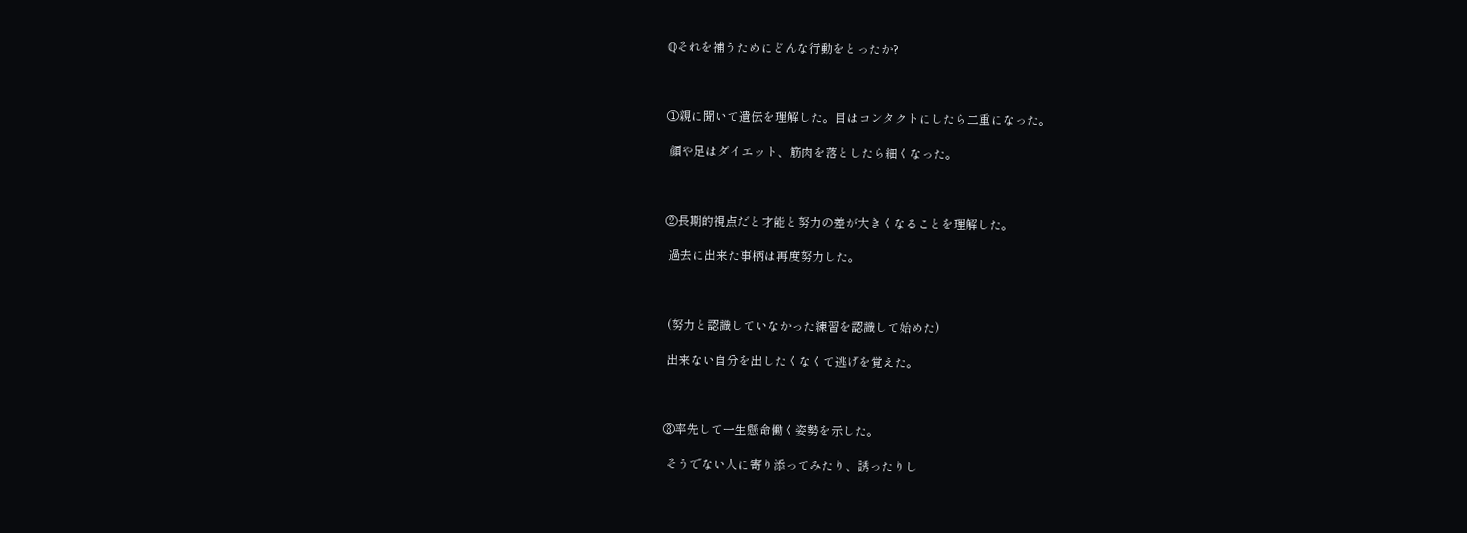ℚそれを補うためにどんな行動をとったか?



①親に聞いて遺伝を理解した。目はコンタクトにしたら二重になった。

 顔や足はダイエット、筋肉を落としたら細くなった。



②長期的視点だと才能と努力の差が大きくなることを理解した。

 過去に出来た事柄は再度努力した。



 (努力と認識していなかった練習を認識して始めた)

 出来ない自分を出したくなくて逃げを覚えた。



③率先して一生懸命働く姿勢を示した。

 そうでない人に寄り添ってみたり、誘ったりし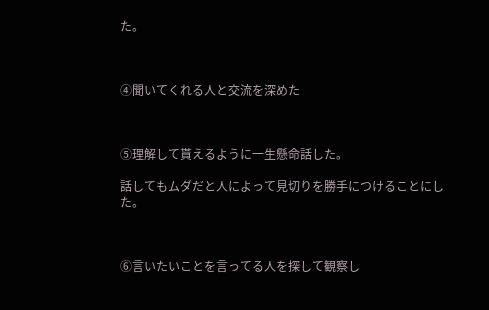た。



④聞いてくれる人と交流を深めた



⑤理解して貰えるように一生懸命話した。

話してもムダだと人によって見切りを勝手につけることにした。



⑥言いたいことを言ってる人を探して観察し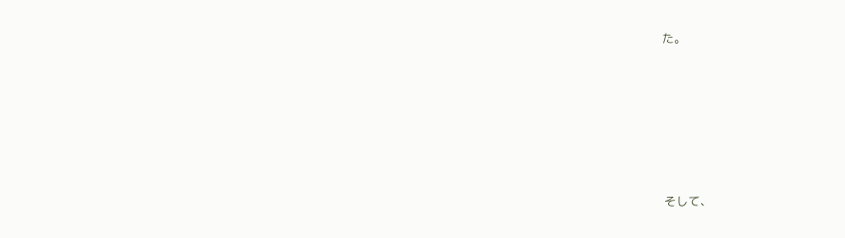た。







そして、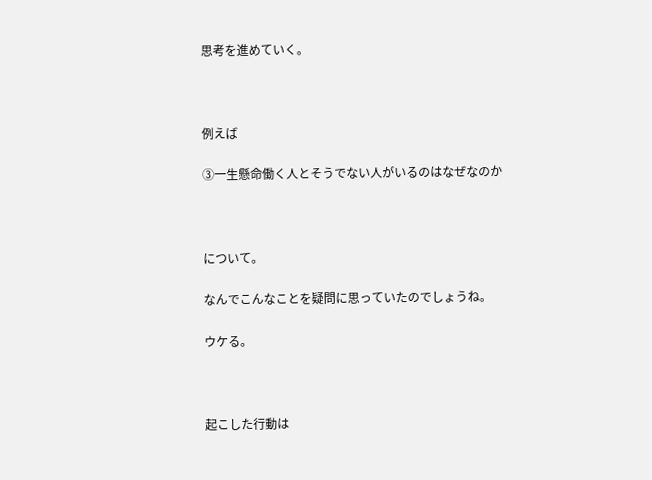思考を進めていく。



例えば

③一生懸命働く人とそうでない人がいるのはなぜなのか



について。

なんでこんなことを疑問に思っていたのでしょうね。

ウケる。



起こした行動は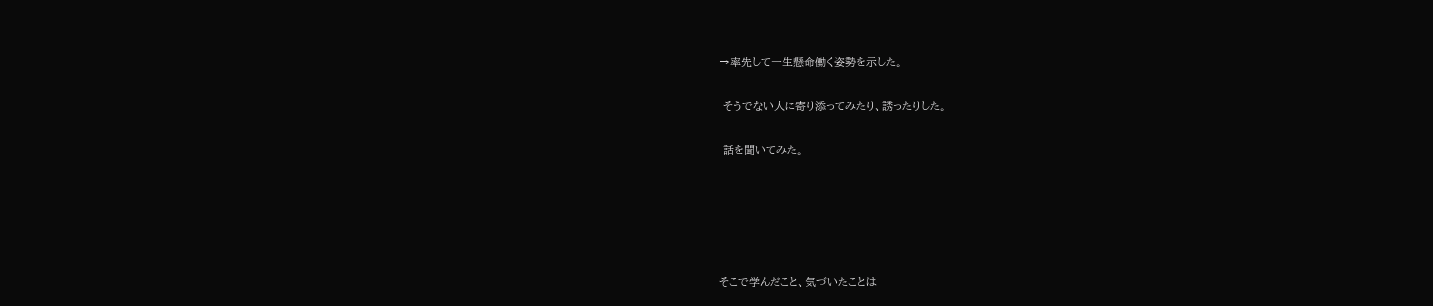→率先して一生懸命働く姿勢を示した。

 そうでない人に寄り添ってみたり、誘ったりした。

 話を聞いてみた。





そこで学んだこと、気づいたことは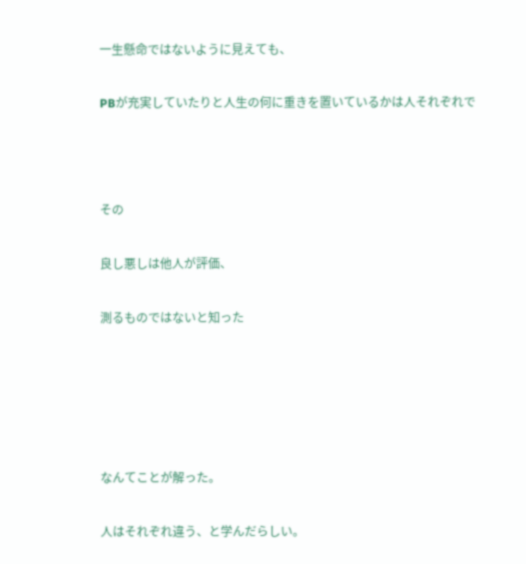一生懸命ではないように見えても、

PBが充実していたりと人生の何に重きを置いているかは人それぞれで



その

良し悪しは他人が評価、

測るものではないと知った





なんてことが解った。

人はそれぞれ違う、と学んだらしい。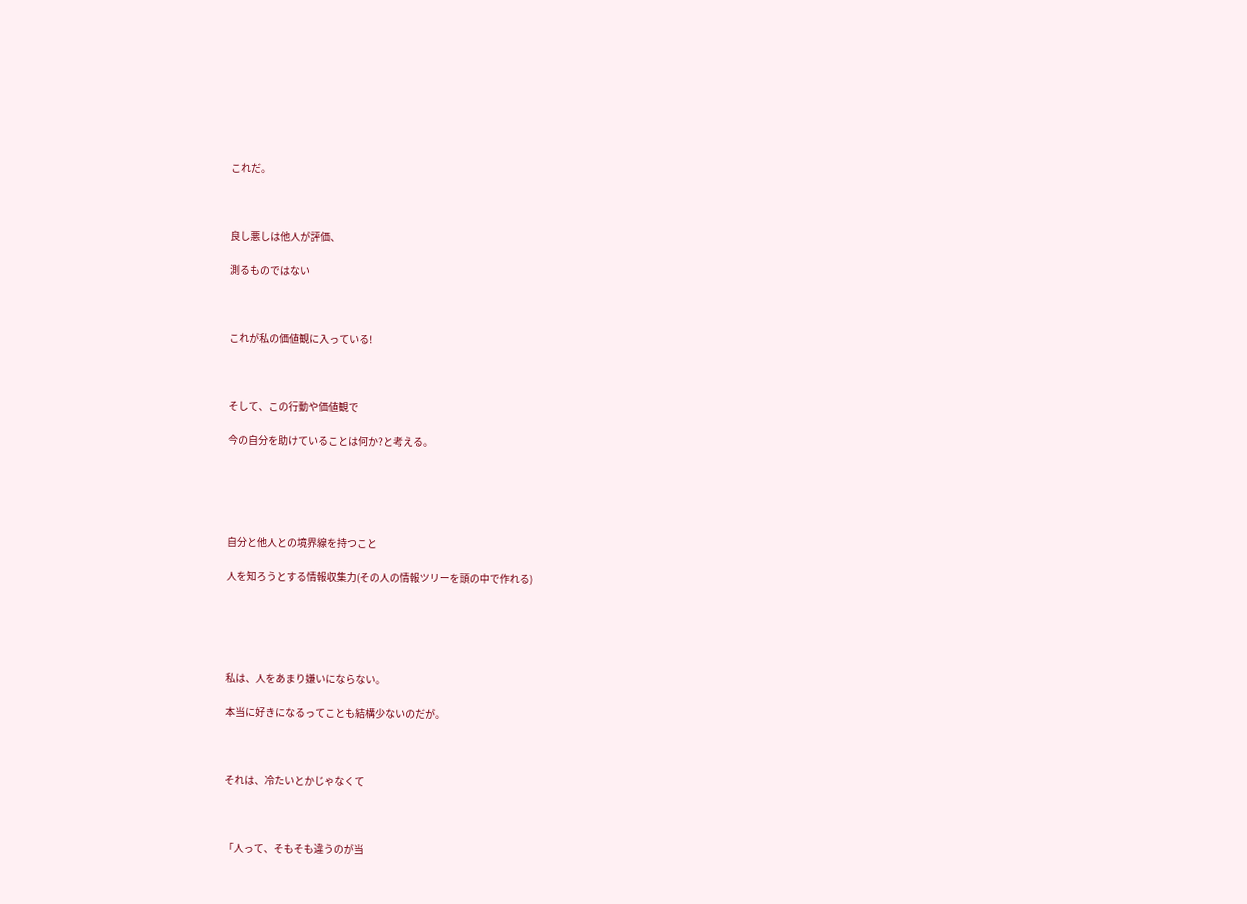これだ。



良し悪しは他人が評価、

測るものではない



これが私の価値観に入っている!



そして、この行動や価値観で

今の自分を助けていることは何か?と考える。





自分と他人との境界線を持つこと

人を知ろうとする情報収集力(その人の情報ツリーを頭の中で作れる)





私は、人をあまり嫌いにならない。

本当に好きになるってことも結構少ないのだが。



それは、冷たいとかじゃなくて



「人って、そもそも違うのが当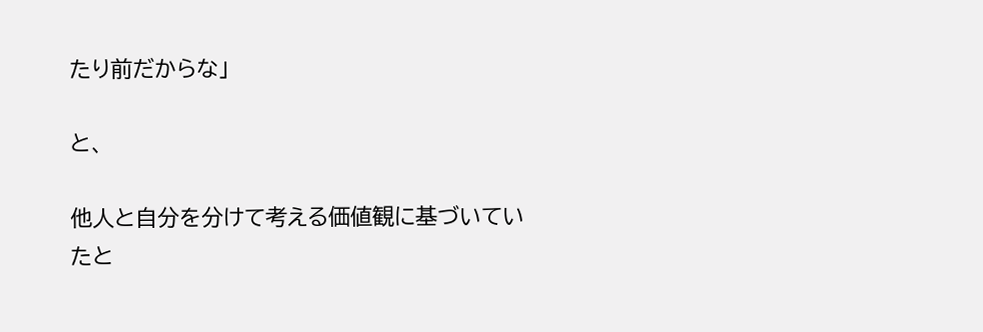たり前だからな」

と、

他人と自分を分けて考える価値観に基づいていたと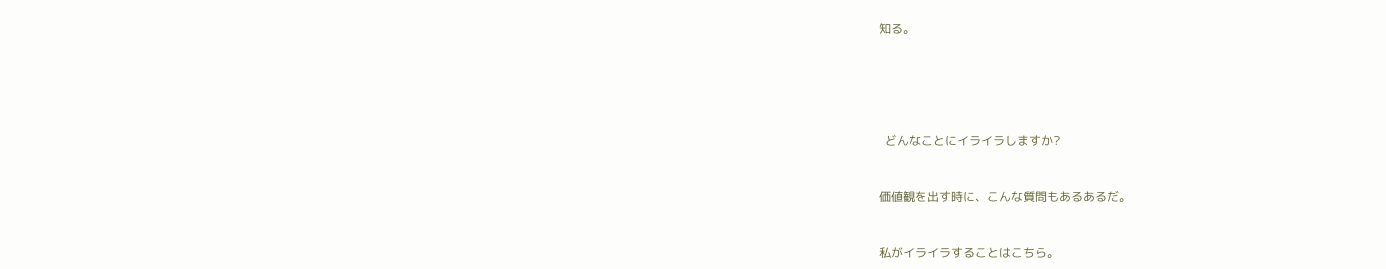知る。







  どんなことにイライラしますか?



価値観を出す時に、こんな質問もあるあるだ。



私がイライラすることはこちら。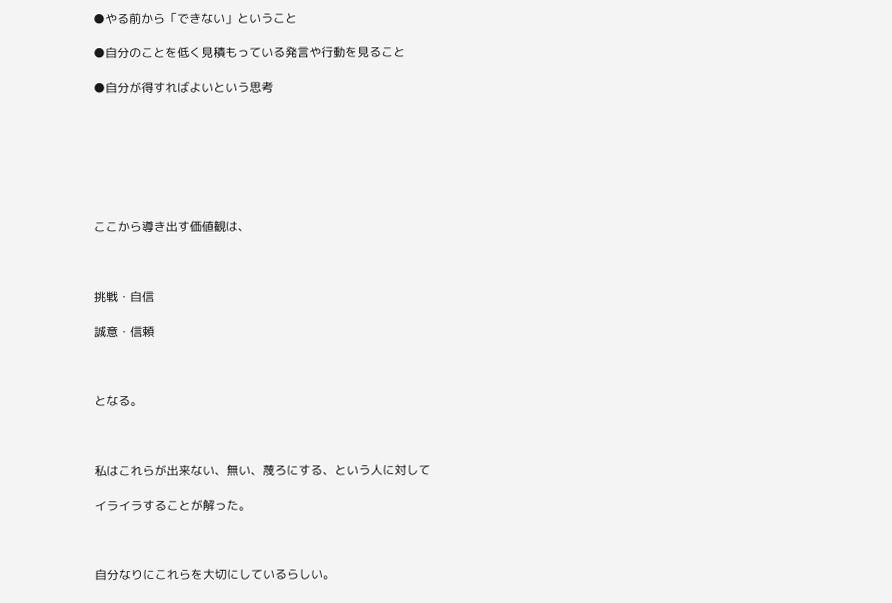●やる前から「できない」ということ

●自分のことを低く見積もっている発言や行動を見ること

●自分が得すればよいという思考







ここから導き出す価値観は、



挑戦・自信

誠意・信頼



となる。



私はこれらが出来ない、無い、蔑ろにする、という人に対して

イライラすることが解った。



自分なりにこれらを大切にしているらしい。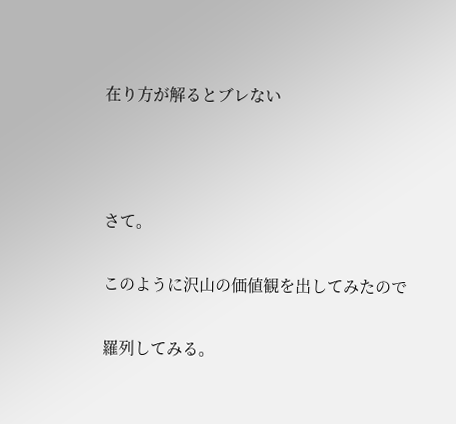在り方が解るとブレない



さて。

このように沢山の価値観を出してみたので

羅列してみる。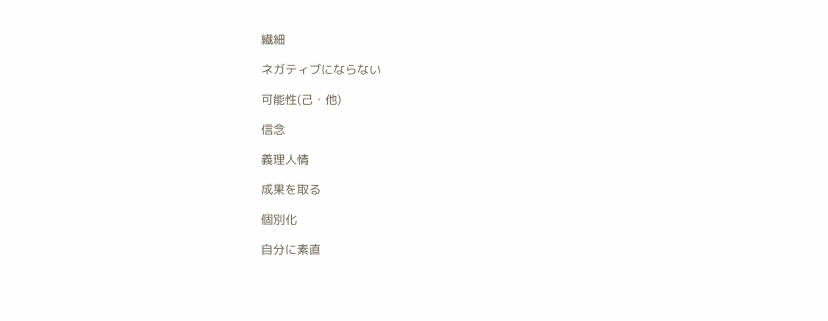繊細

ネガティブにならない

可能性(己・他)

信念

義理人情

成果を取る

個別化

自分に素直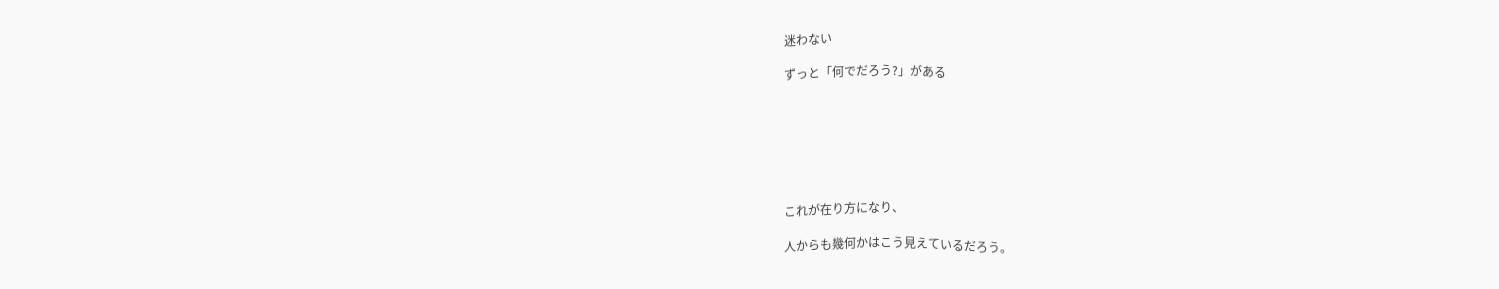迷わない

ずっと「何でだろう?」がある







これが在り方になり、

人からも幾何かはこう見えているだろう。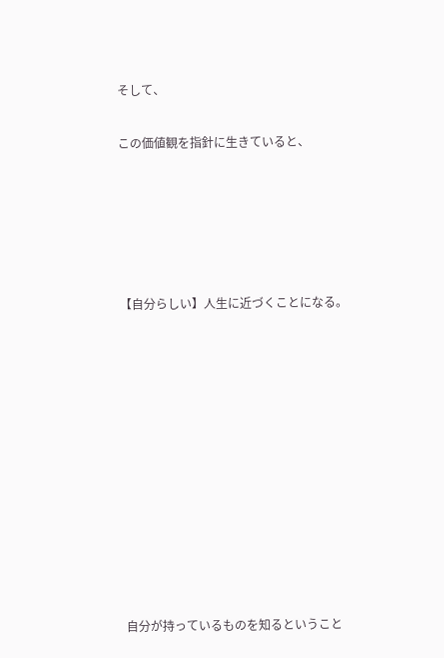そして、

この価値観を指針に生きていると、





【自分らしい】人生に近づくことになる。











 自分が持っているものを知るということ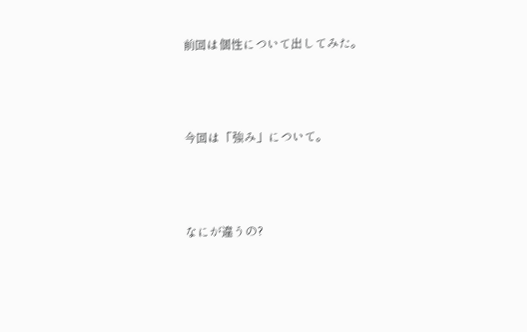前回は個性について出してみた。



今回は「強み」について。



なにが違うの?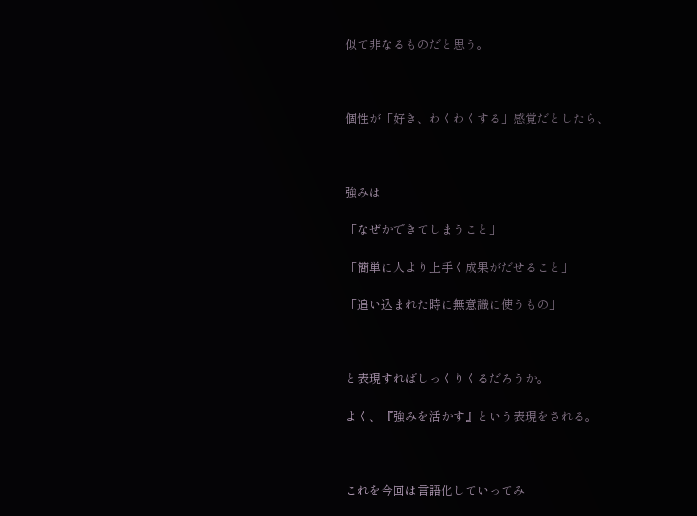似て非なるものだと思う。



個性が「好き、わくわくする」感覚だとしたら、



強みは

「なぜかできてしまうこと」

「簡単に人より上手く成果がだせること」

「追い込まれた時に無意識に使うもの」



と表現すればしっくりくるだろうか。

よく、『強みを活かす』という表現をされる。



これを今回は言語化していってみ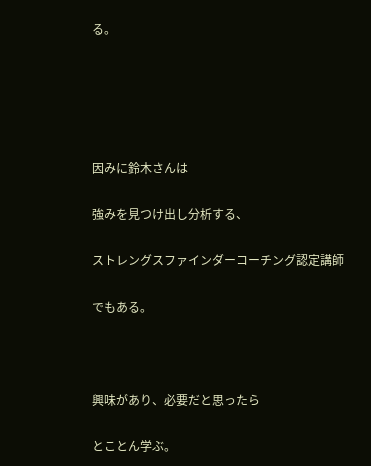る。





因みに鈴木さんは

強みを見つけ出し分析する、

ストレングスファインダーコーチング認定講師

でもある。



興味があり、必要だと思ったら

とことん学ぶ。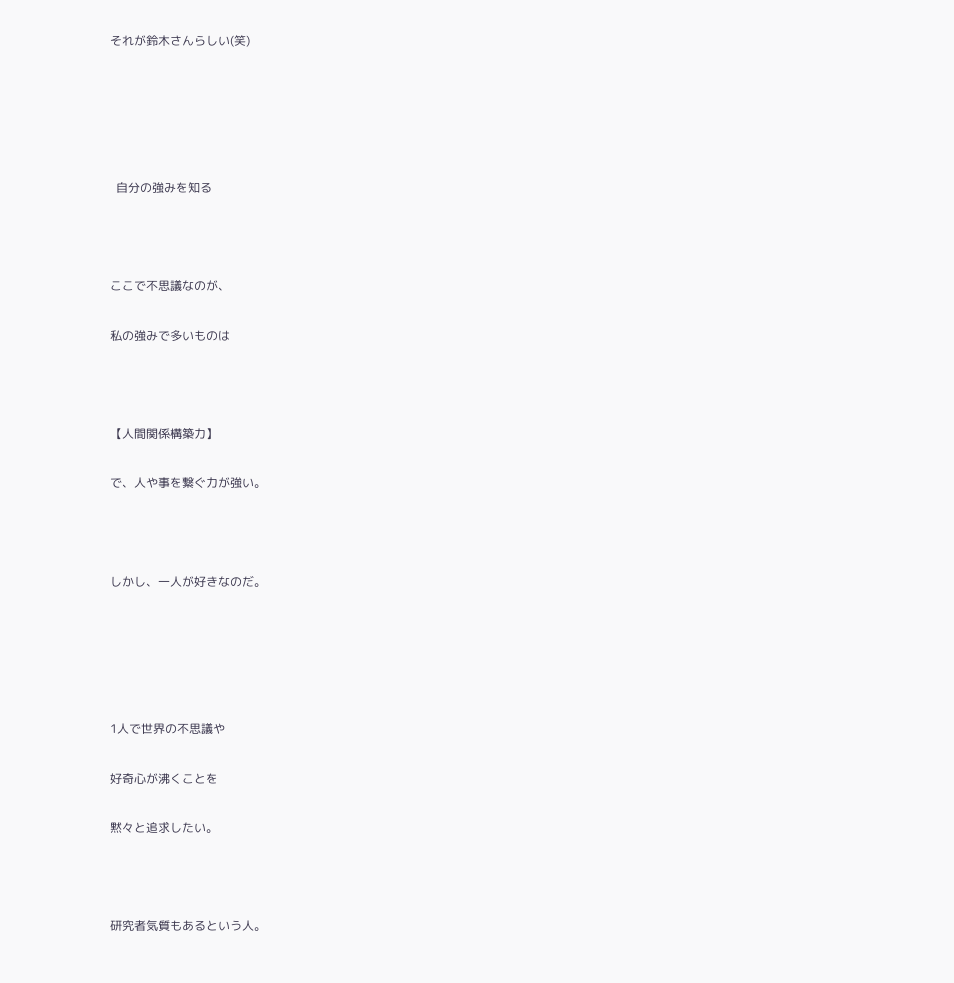それが鈴木さんらしい(笑)





  自分の強みを知る



ここで不思議なのが、

私の強みで多いものは



【人間関係構築力】

で、人や事を繋ぐ力が強い。



しかし、一人が好きなのだ。





1人で世界の不思議や

好奇心が沸くことを

黙々と追求したい。



研究者気質もあるという人。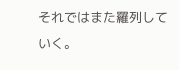それではまた羅列していく。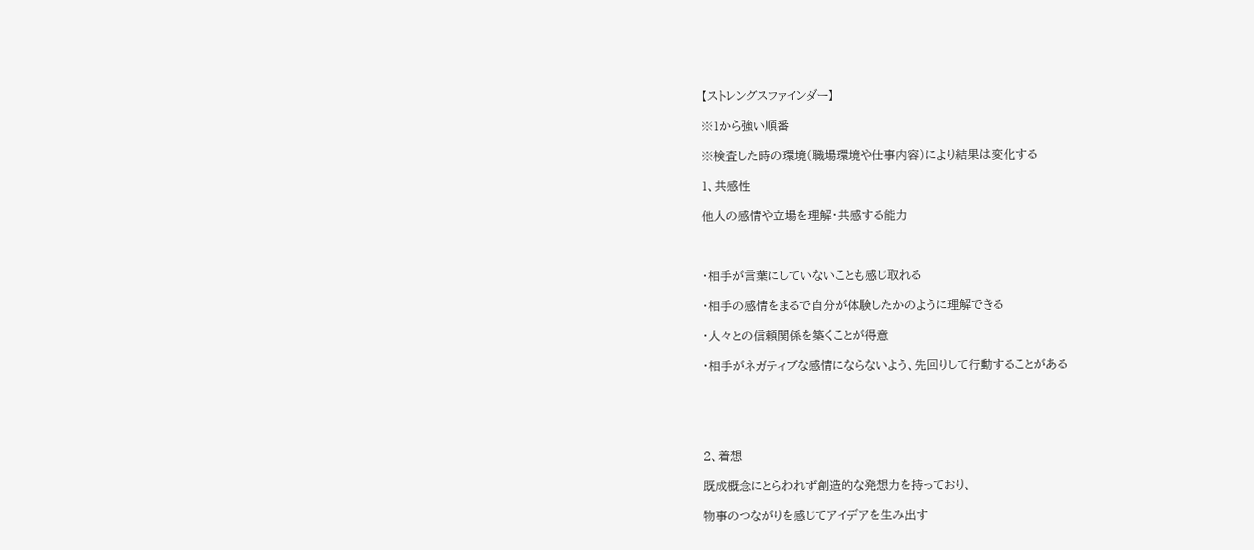【ストレングスファインダー】

※1から強い順番

※検査した時の環境(職場環境や仕事内容)により結果は変化する

1、共感性

他人の感情や立場を理解・共感する能力



・相手が言葉にしていないことも感じ取れる

・相手の感情をまるで自分が体験したかのように理解できる

・人々との信頼関係を築くことが得意

・相手がネガティブな感情にならないよう、先回りして行動することがある





2、着想

既成概念にとらわれず創造的な発想力を持っており、

物事のつながりを感じてアイデアを生み出す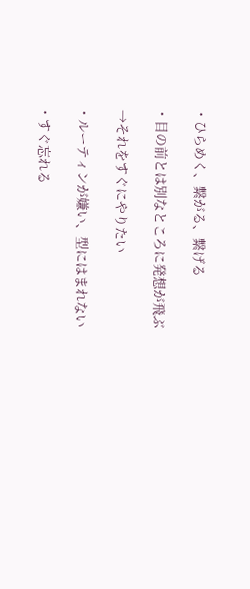・ひらめく、繋がる、繋げる

・目の前とは別なところに発想が飛ぶ

 →それをすぐにやりたい

・ルーティンが嫌い、型にはまれない

・すぐ忘れる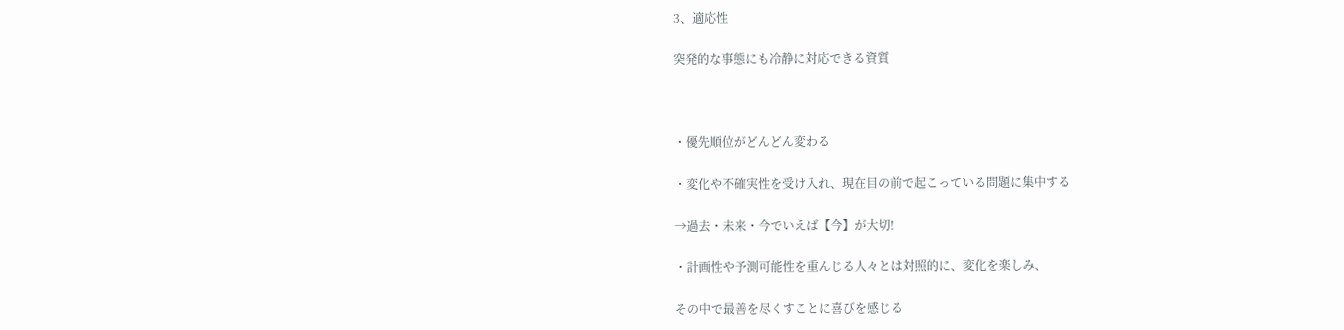3、適応性

突発的な事態にも冷静に対応できる資質



・優先順位がどんどん変わる

・変化や不確実性を受け入れ、現在目の前で起こっている問題に集中する

→過去・未来・今でいえば【今】が大切!

・計画性や予測可能性を重んじる人々とは対照的に、変化を楽しみ、

その中で最善を尽くすことに喜びを感じる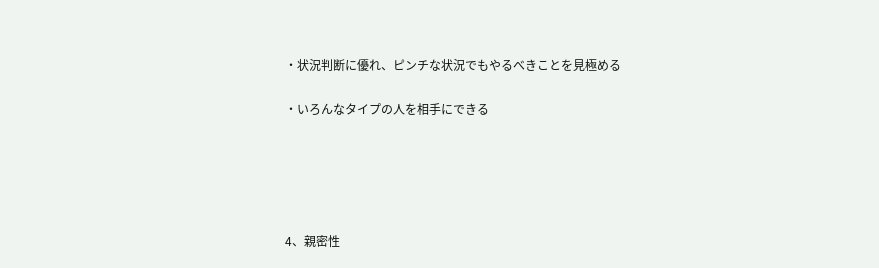・状況判断に優れ、ピンチな状況でもやるべきことを見極める

・いろんなタイプの人を相手にできる





4、親密性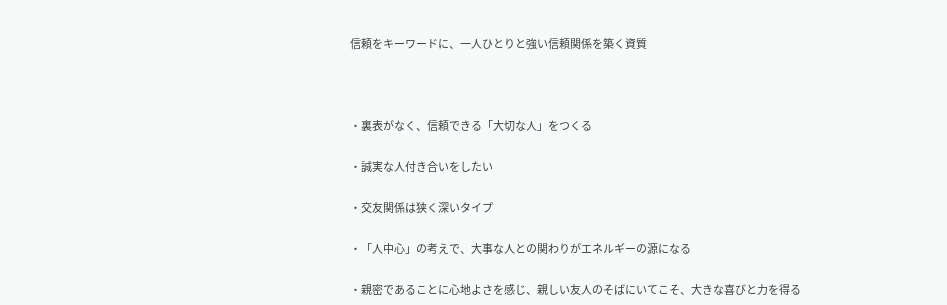信頼をキーワードに、一人ひとりと強い信頼関係を築く資質



・裏表がなく、信頼できる「大切な人」をつくる

・誠実な人付き合いをしたい

・交友関係は狭く深いタイプ

・「人中心」の考えで、大事な人との関わりがエネルギーの源になる

・親密であることに心地よさを感じ、親しい友人のそばにいてこそ、大きな喜びと力を得る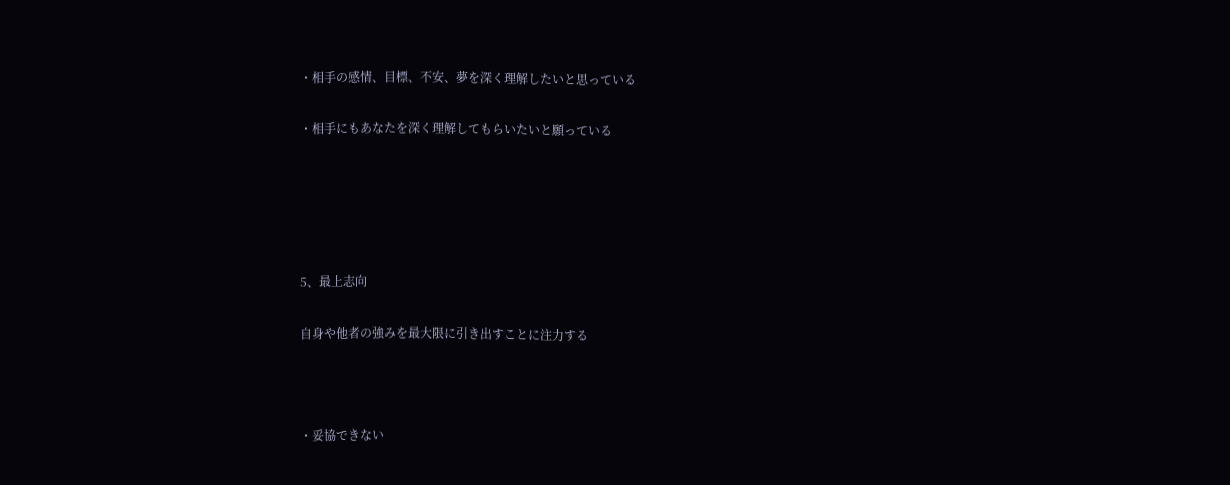・相手の感情、目標、不安、夢を深く理解したいと思っている

・相手にもあなたを深く理解してもらいたいと願っている





5、最上志向

自身や他者の強みを最大限に引き出すことに注力する



・妥協できない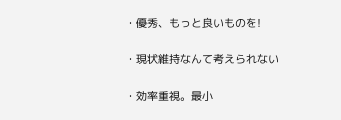・優秀、もっと良いものを!

・現状維持なんて考えられない

・効率重視。最小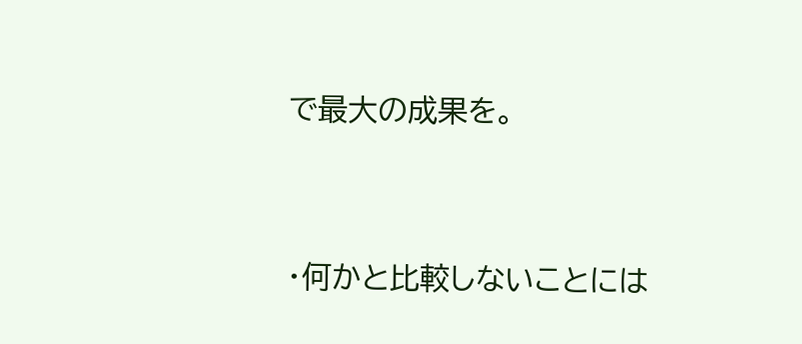で最大の成果を。



・何かと比較しないことには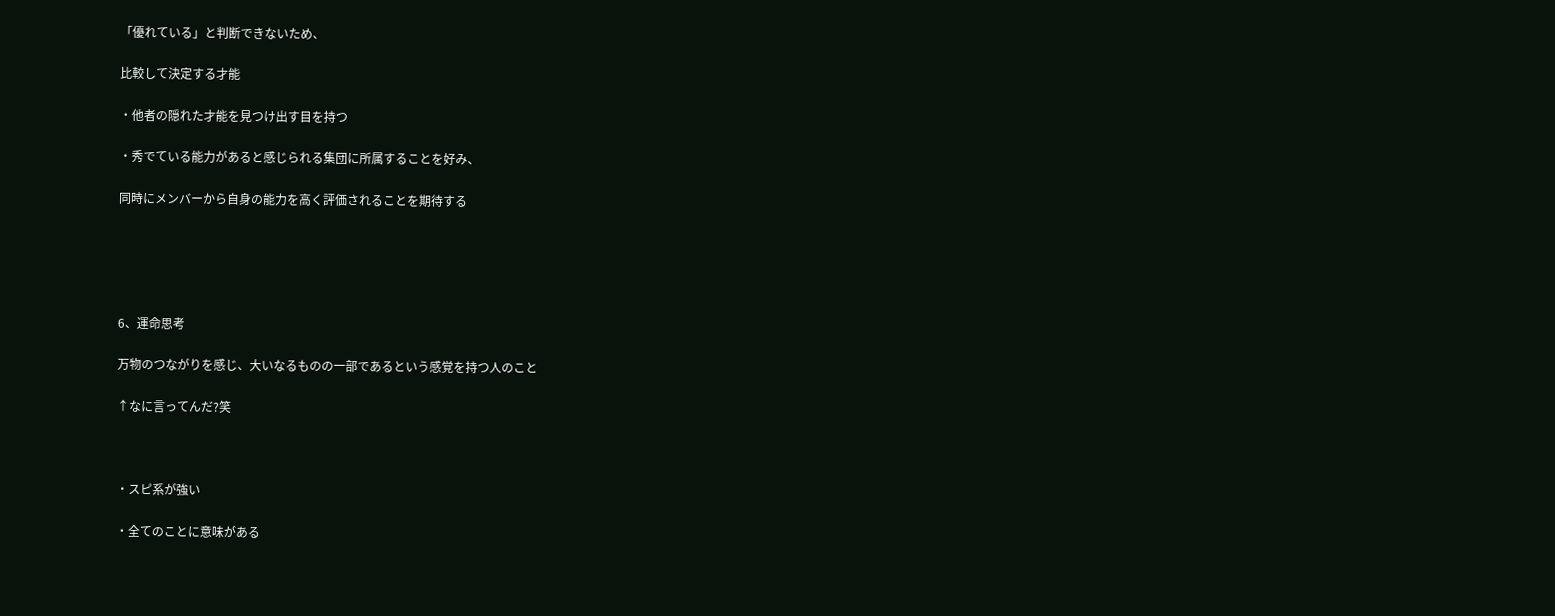「優れている」と判断できないため、

比較して決定する才能

・他者の隠れた才能を見つけ出す目を持つ

・秀でている能力があると感じられる集団に所属することを好み、

同時にメンバーから自身の能力を高く評価されることを期待する





6、運命思考

万物のつながりを感じ、大いなるものの一部であるという感覚を持つ人のこと

↑なに言ってんだ?笑



・スピ系が強い

・全てのことに意味がある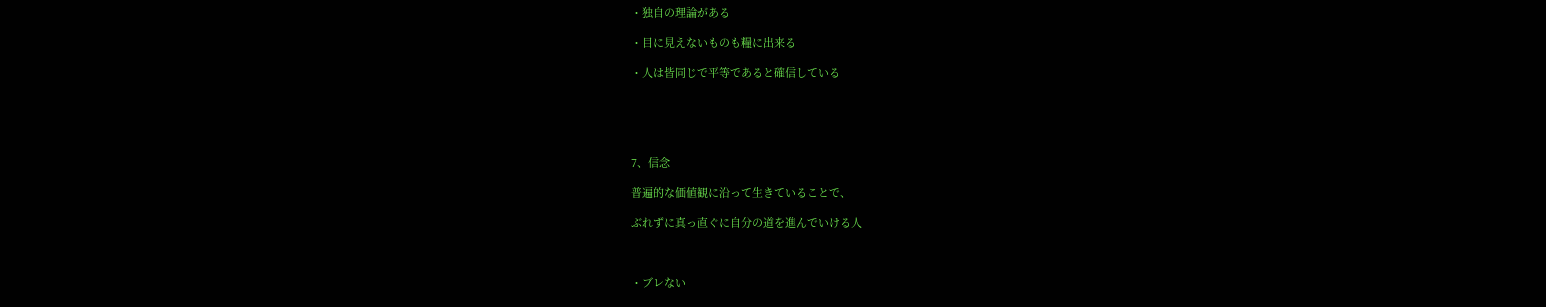・独自の理論がある

・目に見えないものも糧に出来る

・人は皆同じで平等であると確信している





7、信念

普遍的な価値観に沿って生きていることで、

ぶれずに真っ直ぐに自分の道を進んでいける人



・ブレない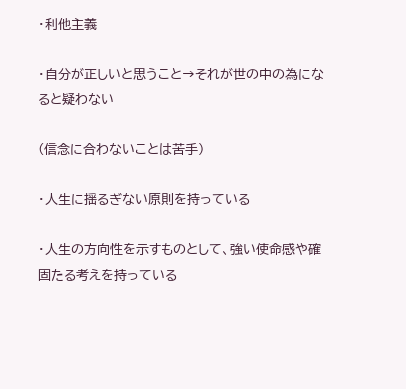・利他主義

・自分が正しいと思うこと→それが世の中の為になると疑わない

(信念に合わないことは苦手)

・人生に揺るぎない原則を持っている

・人生の方向性を示すものとして、強い使命感や確固たる考えを持っている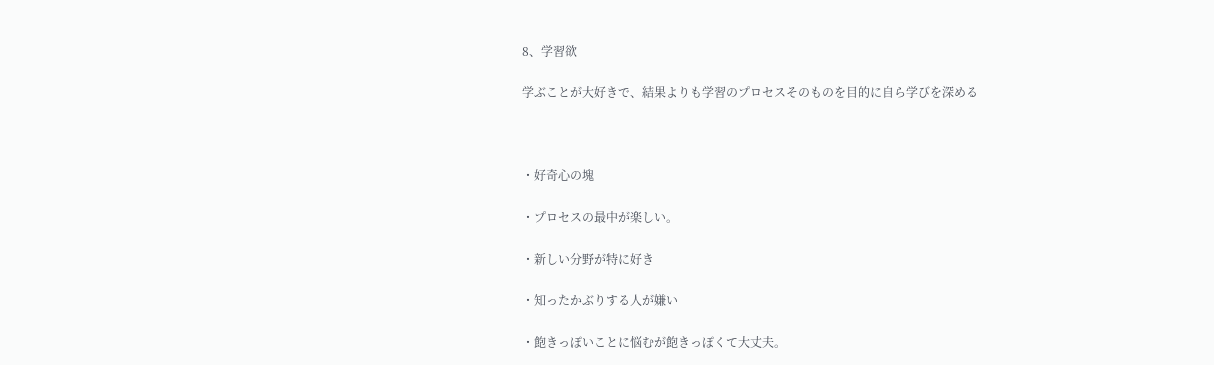8、学習欲

学ぶことが大好きで、結果よりも学習のプロセスそのものを目的に自ら学びを深める



・好奇心の塊

・プロセスの最中が楽しい。

・新しい分野が特に好き

・知ったかぶりする人が嫌い

・飽きっぽいことに悩むが飽きっぽくて大丈夫。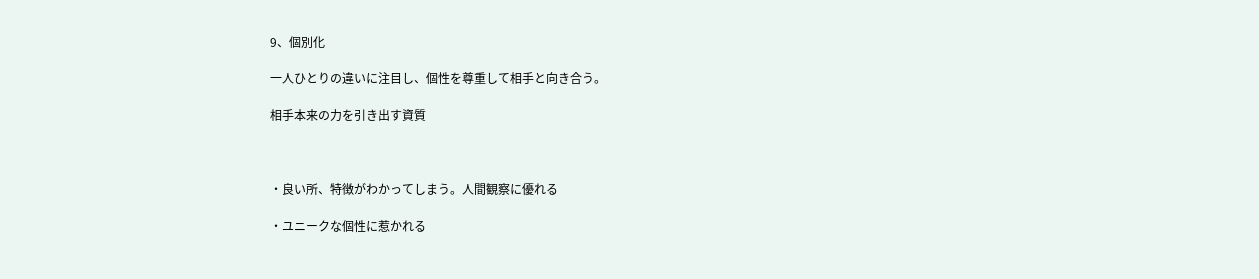9、個別化

一人ひとりの違いに注目し、個性を尊重して相手と向き合う。

相手本来の力を引き出す資質



・良い所、特徴がわかってしまう。人間観察に優れる

・ユニークな個性に惹かれる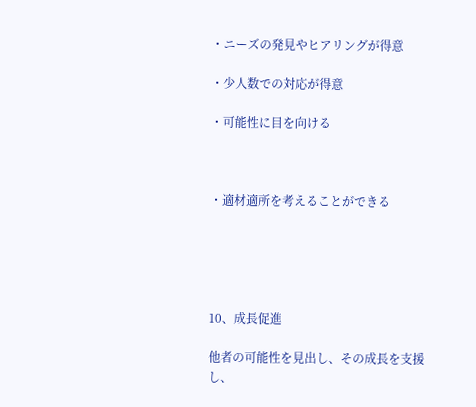・ニーズの発見やヒアリングが得意

・少人数での対応が得意

・可能性に目を向ける



・適材適所を考えることができる





10、成長促進

他者の可能性を見出し、その成長を支援し、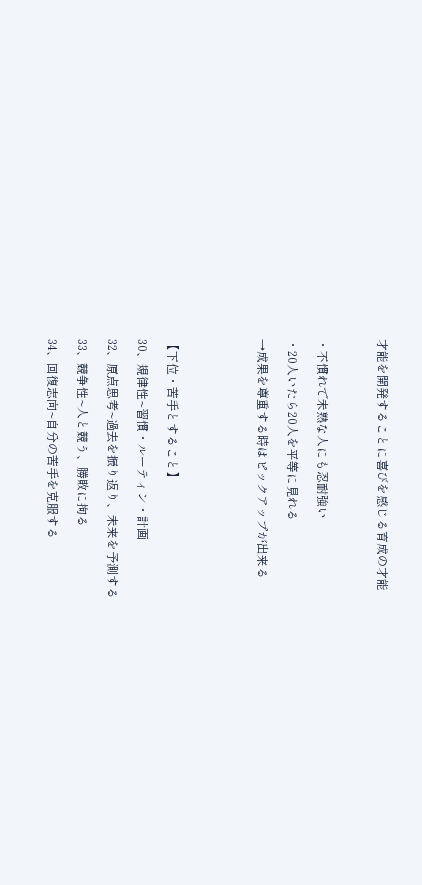才能を開発することに喜びを感じる育成の才能



・不慣れで未熟な人にも忍耐強い

・20人いたら20人を平等に見れる

→成果を尊重する時はピックアップが出来る





【下位・苦手とすること】

30、規律性~習慣・ルーティン・計画

32、原点思考~過去を振り返り、未来を予測する

33、競争性~人と競う、勝敗に拘る

34、回復志向~自分の苦手を克服する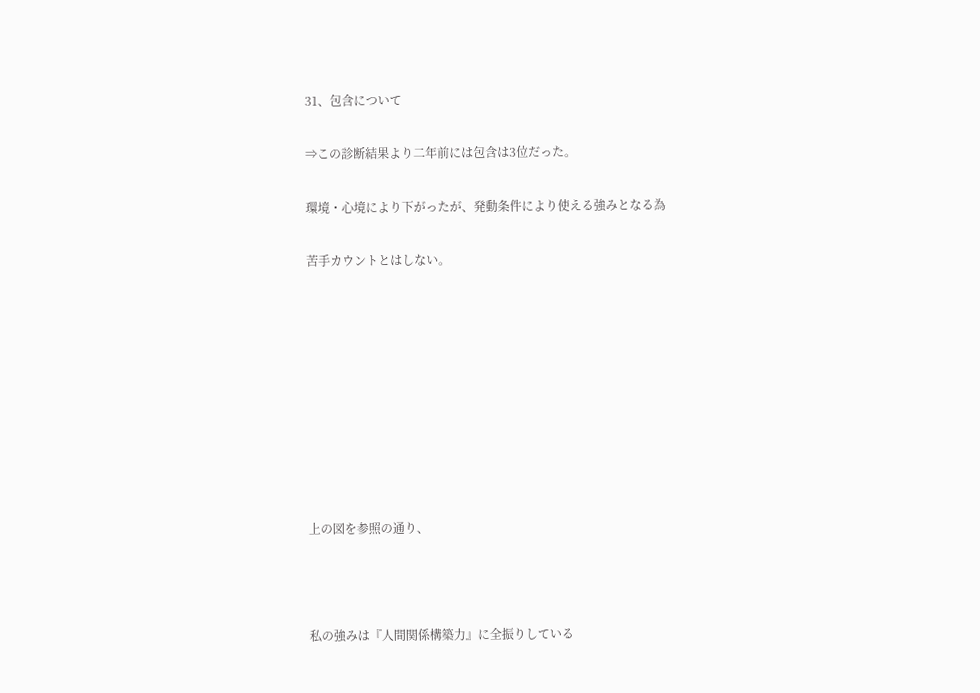31、包含について

⇒この診断結果より二年前には包含は3位だった。

環境・心境により下がったが、発動条件により使える強みとなる為

苦手カウントとはしない。









上の図を参照の通り、



私の強みは『人間関係構築力』に全振りしている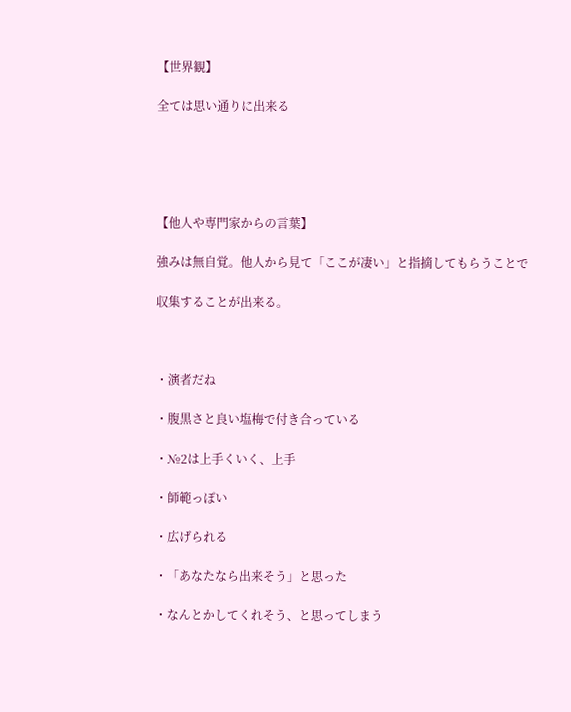【世界観】

全ては思い通りに出来る





【他人や専門家からの言葉】

強みは無自覚。他人から見て「ここが凄い」と指摘してもらうことで

収集することが出来る。



・演者だね

・腹黒さと良い塩梅で付き合っている

・№2は上手くいく、上手

・師範っぽい

・広げられる

・「あなたなら出来そう」と思った

・なんとかしてくれそう、と思ってしまう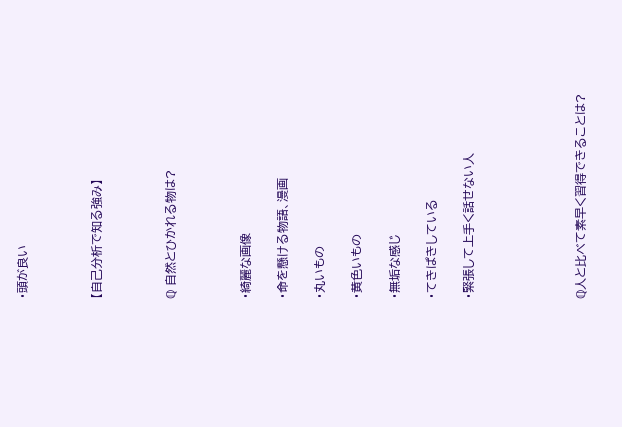・頭が良い



【自己分析で知る強み】



ℚ 自然とひかれる物は?



・綺麗な画像

・命を懸ける物語、漫画

・丸いもの

・黄色いもの

・無垢な感じ

・てきぱきしている

・緊張して上手く話せない人





ℚ人と比べて素早く習得できることは?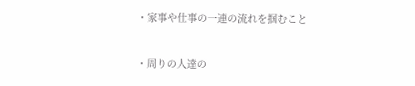・家事や仕事の一連の流れを掴むこと

・周りの人達の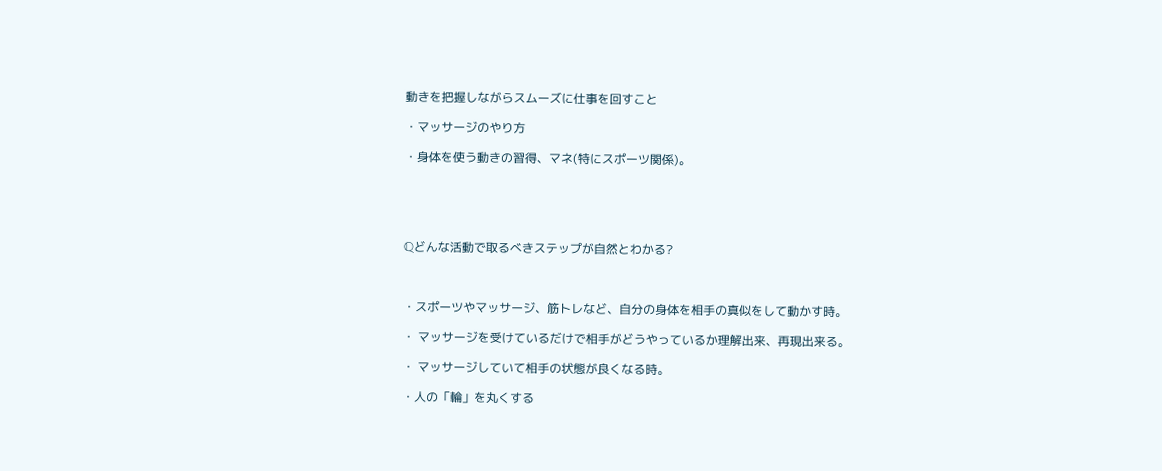動きを把握しながらスムーズに仕事を回すこと

・マッサージのやり方

・身体を使う動きの習得、マネ(特にスポーツ関係)。





ℚどんな活動で取るべきステップが自然とわかる?



・スポーツやマッサージ、筋トレなど、自分の身体を相手の真似をして動かす時。

・ マッサージを受けているだけで相手がどうやっているか理解出来、再現出来る。

・ マッサージしていて相手の状態が良くなる時。

・人の「輪」を丸くする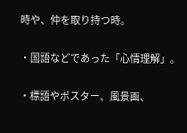時や、仲を取り持つ時。

・国語などであった「心情理解」。

・標語やポスター、風景画、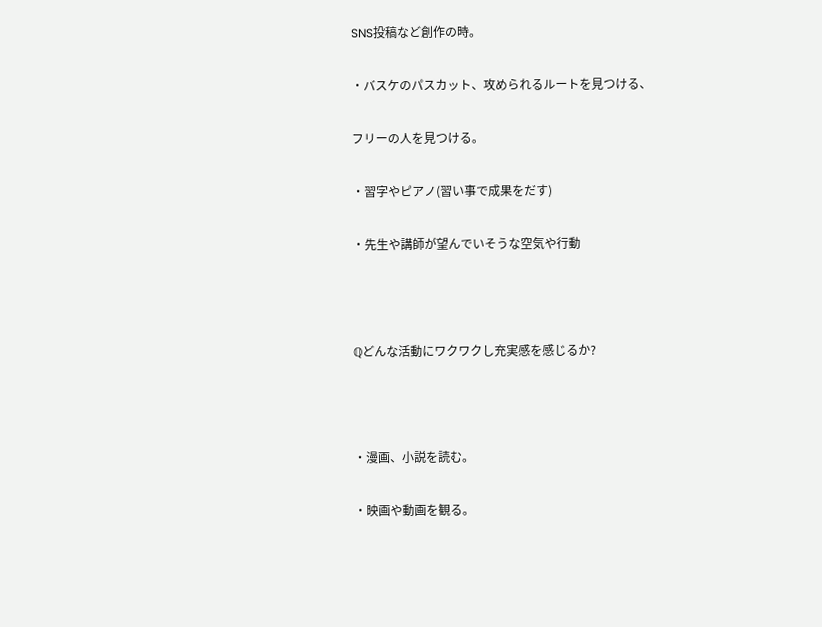SNS投稿など創作の時。

・バスケのパスカット、攻められるルートを見つける、

フリーの人を見つける。

・習字やピアノ(習い事で成果をだす)

・先生や講師が望んでいそうな空気や行動



ℚどんな活動にワクワクし充実感を感じるか?



・漫画、小説を読む。

・映画や動画を観る。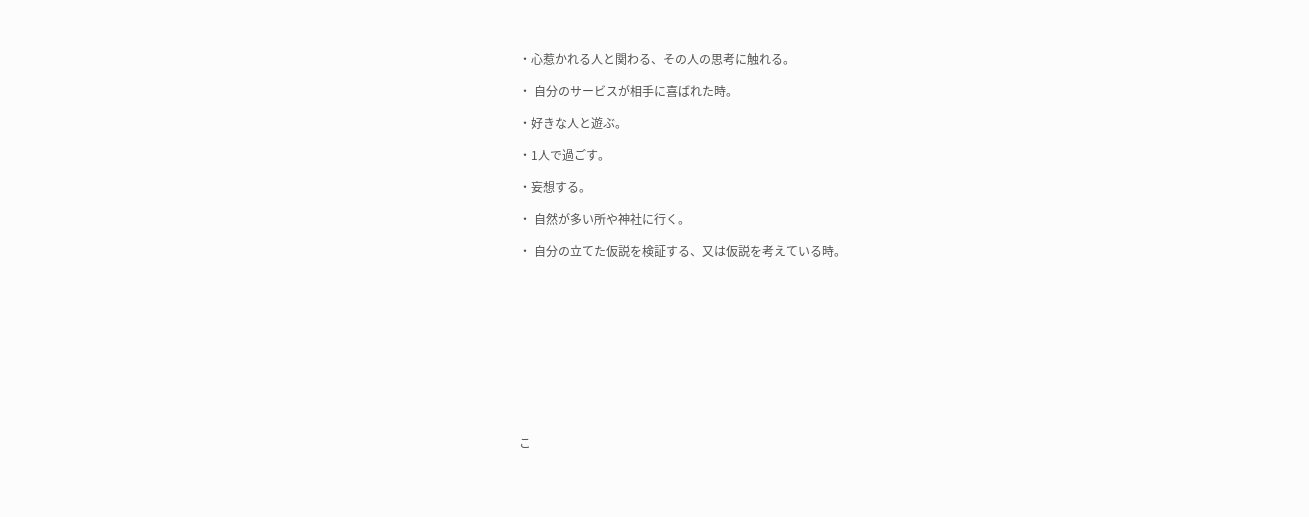・心惹かれる人と関わる、その人の思考に触れる。

・ 自分のサービスが相手に喜ばれた時。

・好きな人と遊ぶ。

・1人で過ごす。

・妄想する。

・ 自然が多い所や神社に行く。

・ 自分の立てた仮説を検証する、又は仮説を考えている時。











こ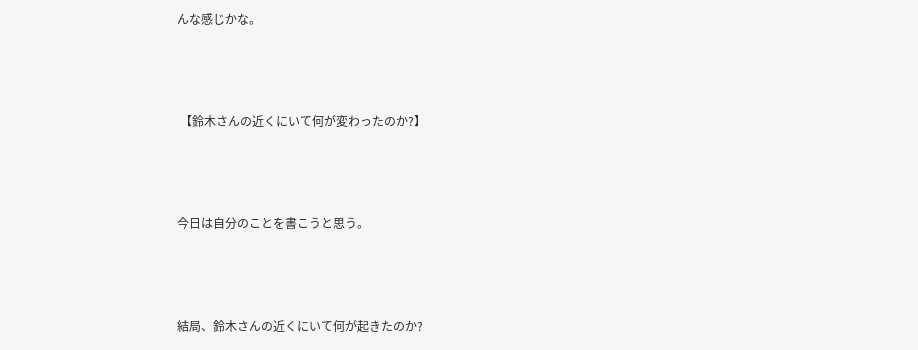んな感じかな。



 【鈴木さんの近くにいて何が変わったのか?】



今日は自分のことを書こうと思う。



結局、鈴木さんの近くにいて何が起きたのか?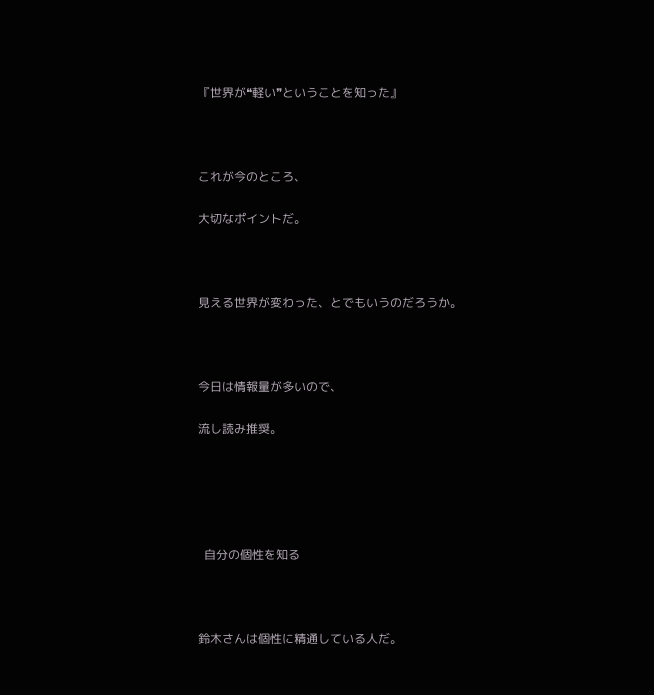『世界が❝軽い❞ということを知った』



これが今のところ、

大切なポイントだ。



見える世界が変わった、とでもいうのだろうか。



今日は情報量が多いので、

流し読み推奨。





  自分の個性を知る



鈴木さんは個性に精通している人だ。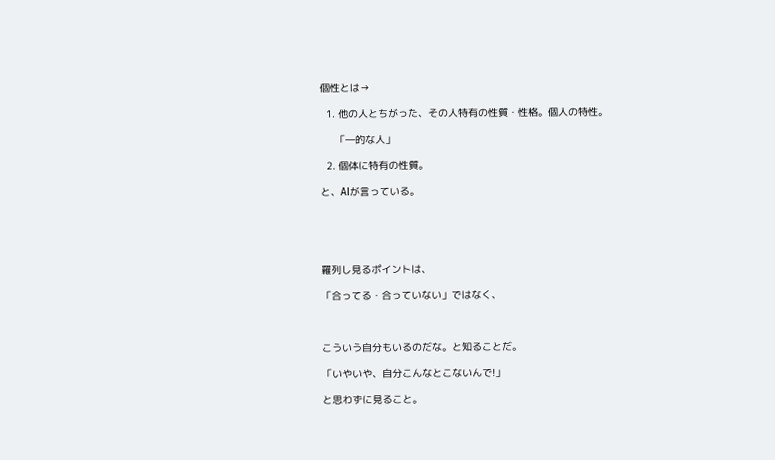個性とは→

  1. 他の人とちがった、その人特有の性質・性格。個人の特性。

     「―的な人」

  2. 個体に特有の性質。

と、AIが言っている。





羅列し見るポイントは、

「合ってる・合っていない」ではなく、



こういう自分もいるのだな。と知ることだ。

「いやいや、自分こんなとこないんで!」

と思わずに見ること。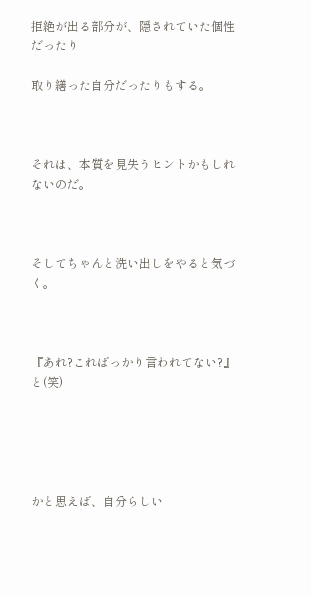拒絶が出る部分が、隠されていた個性だったり

取り繕った自分だったりもする。



それは、本質を見失うヒントかもしれないのだ。



そしてちゃんと洗い出しをやると気づく。



『あれ?こればっかり言われてない?』と(笑)





かと思えば、自分らしい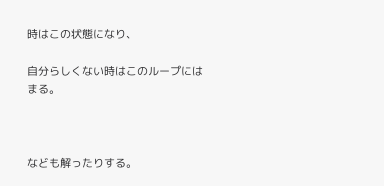時はこの状態になり、

自分らしくない時はこのループにはまる。



なども解ったりする。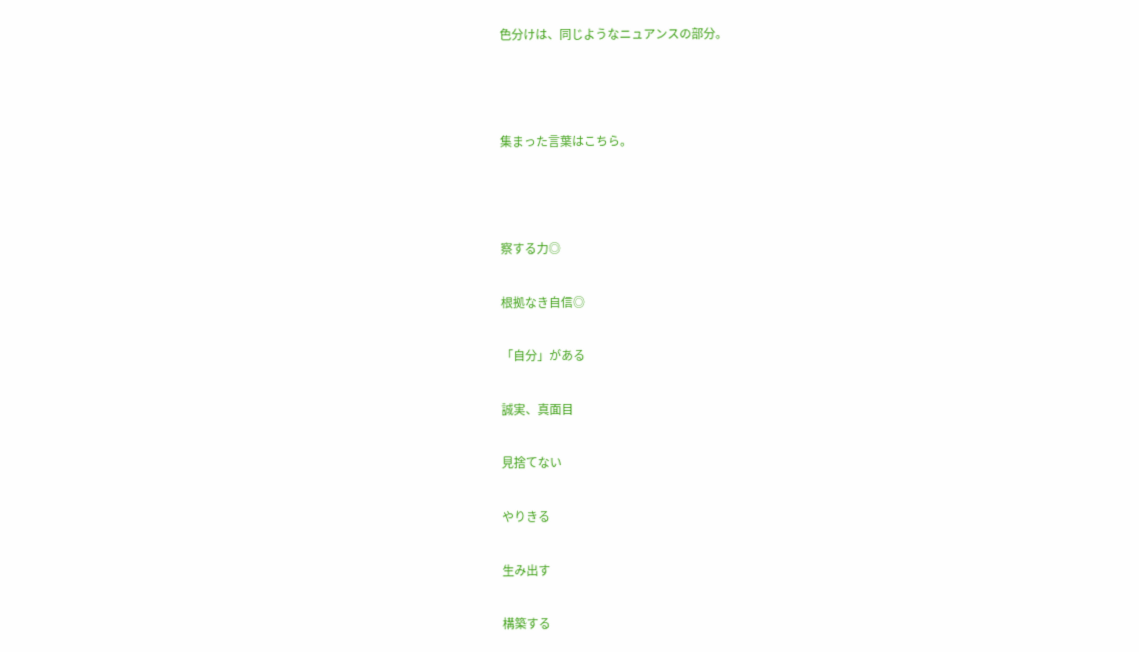色分けは、同じようなニュアンスの部分。



集まった言葉はこちら。



察する力◎

根拠なき自信◎

「自分」がある

誠実、真面目

見捨てない

やりきる

生み出す

構築する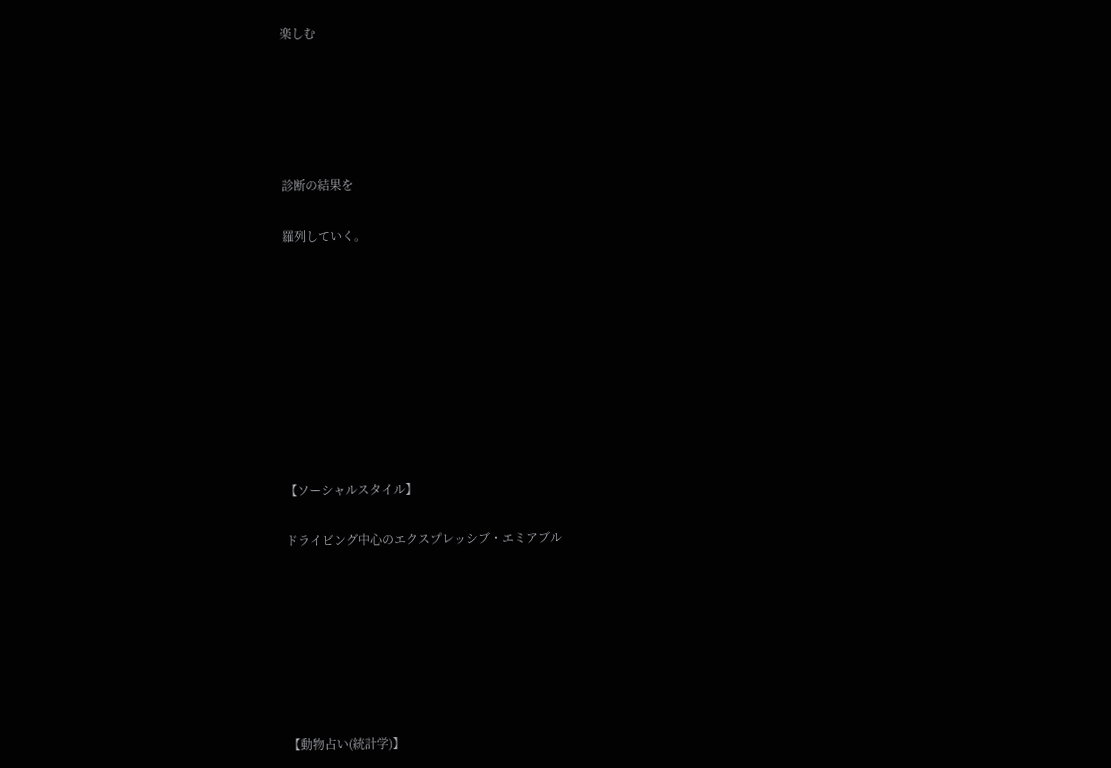楽しむ





診断の結果を

羅列していく。









【ソーシャルスタイル】

ドライビング中心のエクスプレッシブ・エミアブル







【動物占い(統計学)】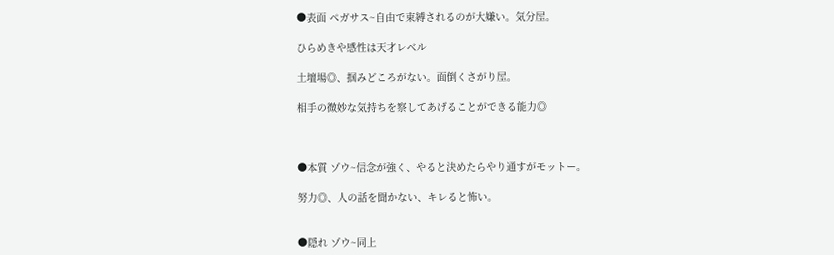●表面 ペガサス~自由で束縛されるのが大嫌い。気分屋。

ひらめきや感性は天才レベル

土壇場◎、掴みどころがない。面倒くさがり屋。

相手の微妙な気持ちを察してあげることができる能力◎



●本質 ゾウ~信念が強く、やると決めたらやり通すがモットー。

努力◎、人の話を聞かない、キレると怖い。


●隠れ ゾウ~同上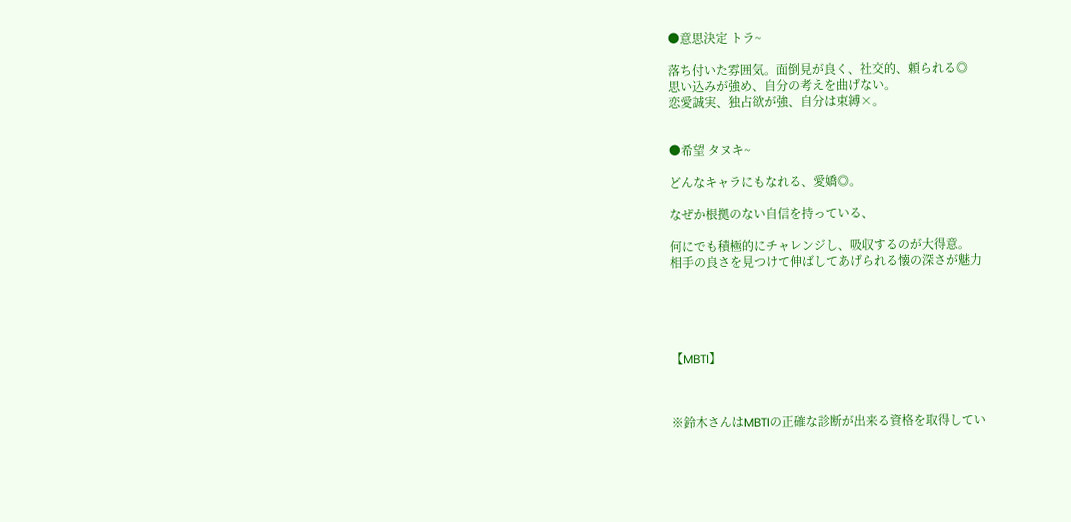●意思決定 トラ~

落ち付いた雰囲気。面倒見が良く、社交的、頼られる◎
思い込みが強め、自分の考えを曲げない。
恋愛誠実、独占欲が強、自分は束縛×。


●希望 タヌキ~

どんなキャラにもなれる、愛嬌◎。

なぜか根拠のない自信を持っている、

何にでも積極的にチャレンジし、吸収するのが大得意。
相手の良さを見つけて伸ばしてあげられる懐の深さが魅力





【MBTI】



※鈴木さんはMBTIの正確な診断が出来る資格を取得してい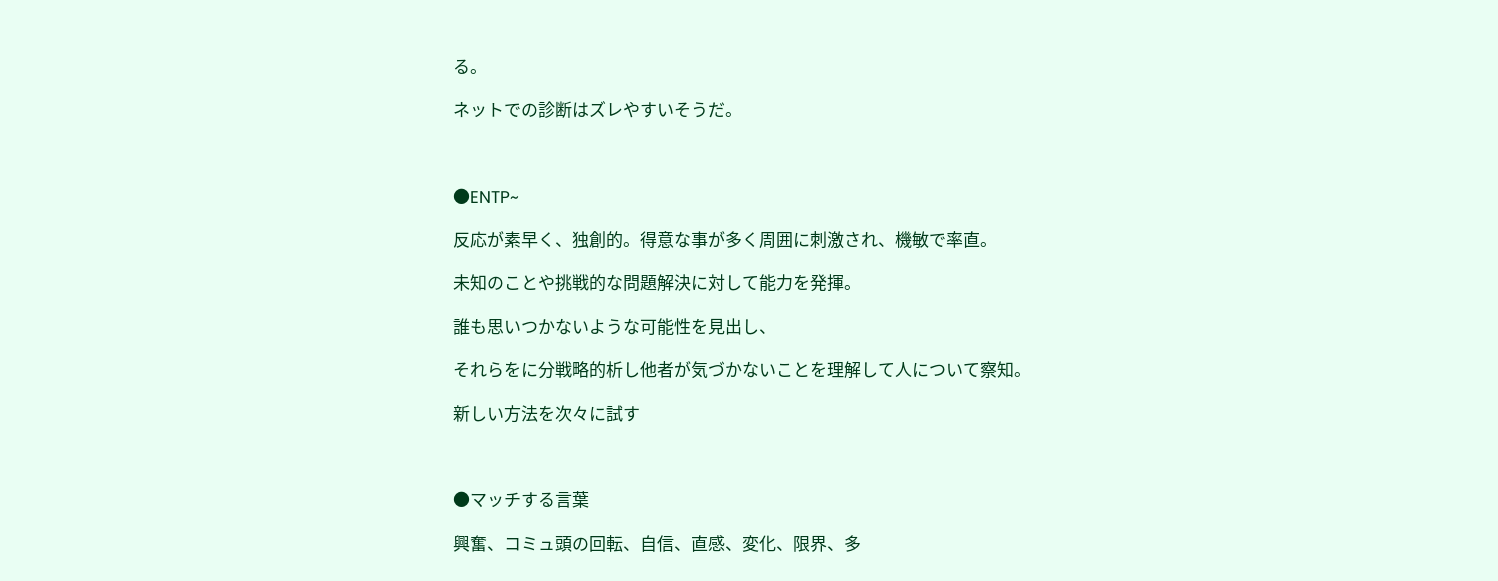る。

ネットでの診断はズレやすいそうだ。



●ENTP~

反応が素早く、独創的。得意な事が多く周囲に刺激され、機敏で率直。

未知のことや挑戦的な問題解決に対して能力を発揮。

誰も思いつかないような可能性を見出し、

それらをに分戦略的析し他者が気づかないことを理解して人について察知。

新しい方法を次々に試す



●マッチする言葉

興奮、コミュ頭の回転、自信、直感、変化、限界、多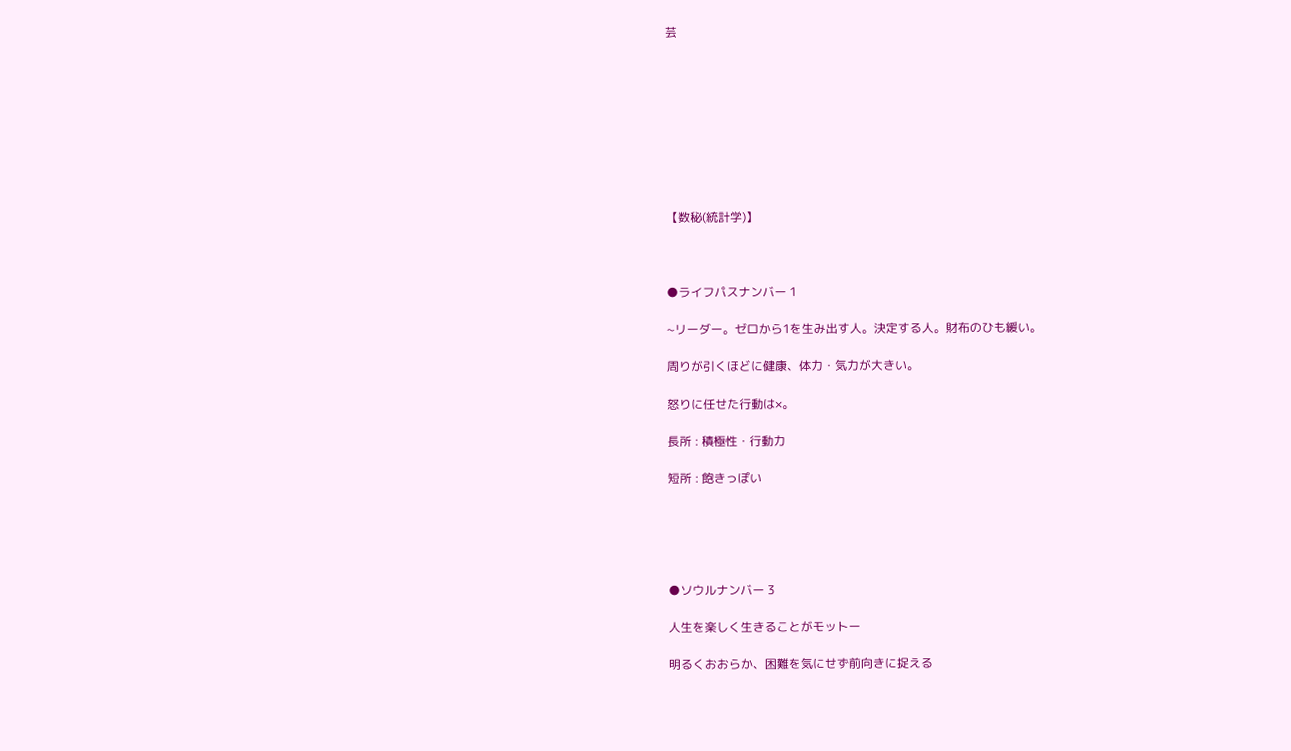芸









【数秘(統計学)】



●ライフパスナンバー 1

~リーダー。ゼロから1を生み出す人。決定する人。財布のひも緩い。

周りが引くほどに健康、体力・気力が大きい。

怒りに任せた行動は×。

長所 : 積極性・行動力

短所 : 飽きっぽい





●ソウルナンバー 3

人生を楽しく生きることがモットー

明るくおおらか、困難を気にせず前向きに捉える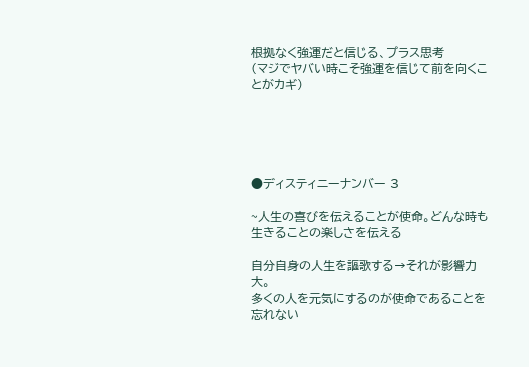根拠なく強運だと信じる、プラス思考
(マジでヤバい時こそ強運を信じて前を向くことがカギ)





●ディスティニーナンバー 3

~人生の喜びを伝えることが使命。どんな時も生きることの楽しさを伝える

自分自身の人生を謳歌する→それが影響力大。
多くの人を元気にするのが使命であることを忘れない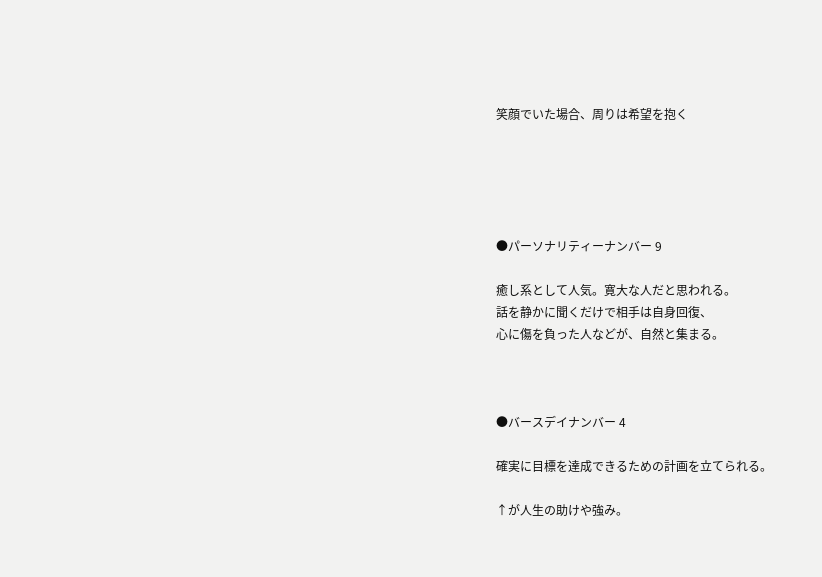笑顔でいた場合、周りは希望を抱く





●パーソナリティーナンバー 9

癒し系として人気。寛大な人だと思われる。
話を静かに聞くだけで相手は自身回復、
心に傷を負った人などが、自然と集まる。



●バースデイナンバー 4

確実に目標を達成できるための計画を立てられる。

↑が人生の助けや強み。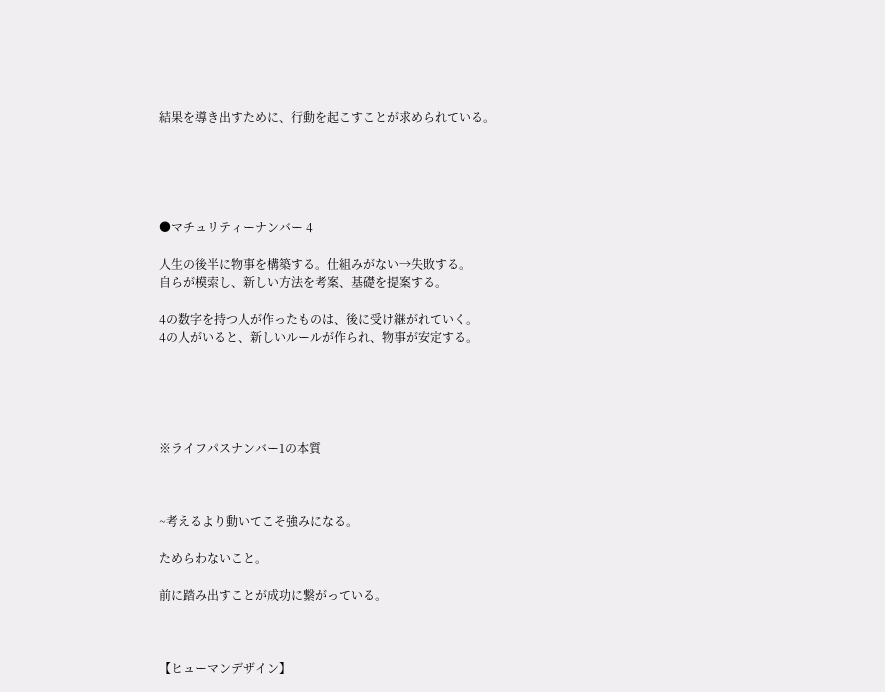結果を導き出すために、行動を起こすことが求められている。





●マチュリティーナンバー 4

人生の後半に物事を構築する。仕組みがない→失敗する。
自らが模索し、新しい方法を考案、基礎を提案する。

4の数字を持つ人が作ったものは、後に受け継がれていく。
4の人がいると、新しいルールが作られ、物事が安定する。





※ライフパスナンバー1の本質



~考えるより動いてこそ強みになる。

ためらわないこと。

前に踏み出すことが成功に繋がっている。



【ヒューマンデザイン】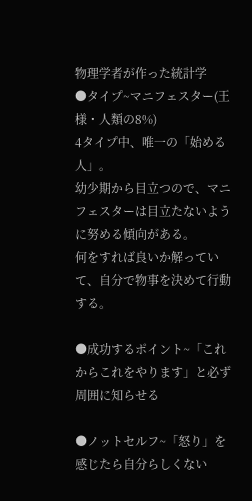物理学者が作った統計学
●タイプ~マニフェスター(王様・人類の8%)
4タイプ中、唯一の「始める人」。
幼少期から目立つので、マニフェスターは目立たないように努める傾向がある。
何をすれば良いか解っていて、自分で物事を決めて行動する。

●成功するポイント~「これからこれをやります」と必ず周囲に知らせる

●ノットセルフ~「怒り」を感じたら自分らしくない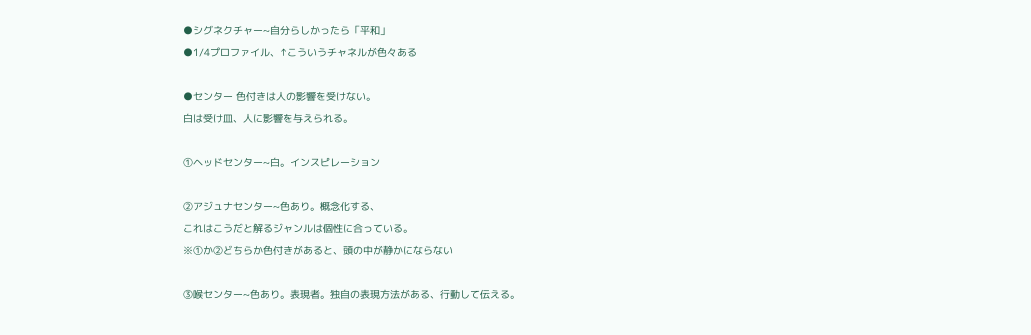●シグネクチャー~自分らしかったら「平和」
●1/4プロファイル、↑こういうチャネルが色々ある

●センター 色付きは人の影響を受けない。
白は受け皿、人に影響を与えられる。

①ヘッドセンター~白。インスピレーション

②アジュナセンター~色あり。概念化する、
これはこうだと解るジャンルは個性に合っている。
※①か②どちらか色付きがあると、頭の中が静かにならない

③喉センター~色あり。表現者。独自の表現方法がある、行動して伝える。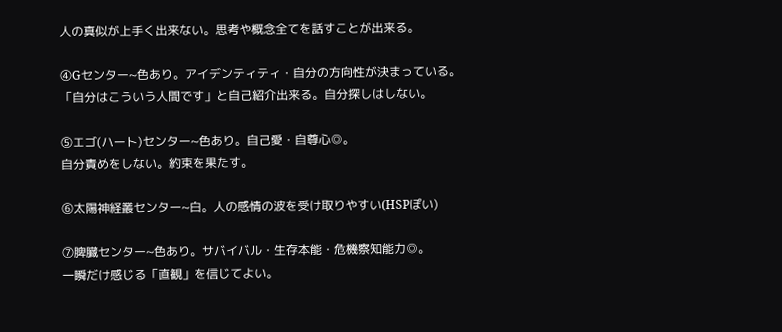人の真似が上手く出来ない。思考や概念全てを話すことが出来る。

④Gセンター~色あり。アイデンティティ・自分の方向性が決まっている。
「自分はこういう人間です」と自己紹介出来る。自分探しはしない。

⑤エゴ(ハート)センター~色あり。自己愛・自尊心◎。
自分責めをしない。約束を果たす。

⑥太陽神経叢センター~白。人の感情の波を受け取りやすい(HSPぽい)

⑦脾臓センター~色あり。サバイバル・生存本能・危機察知能力◎。
一瞬だけ感じる「直観」を信じてよい。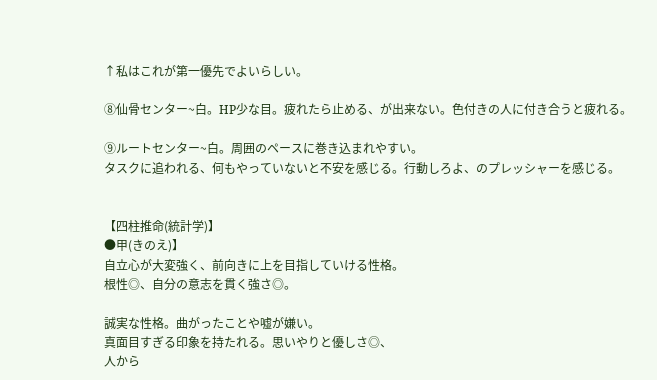↑私はこれが第一優先でよいらしい。

⑧仙骨センター~白。HP少な目。疲れたら止める、が出来ない。色付きの人に付き合うと疲れる。

⑨ルートセンター~白。周囲のペースに巻き込まれやすい。
タスクに追われる、何もやっていないと不安を感じる。行動しろよ、のプレッシャーを感じる。


【四柱推命(統計学)】
●甲(きのえ)】
自立心が大変強く、前向きに上を目指していける性格。
根性◎、自分の意志を貫く強さ◎。

誠実な性格。曲がったことや嘘が嫌い。
真面目すぎる印象を持たれる。思いやりと優しさ◎、
人から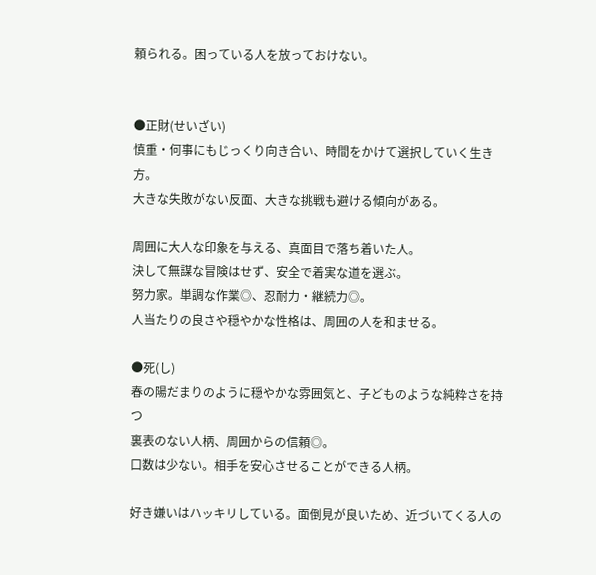頼られる。困っている人を放っておけない。


●正財(せいざい)
慎重・何事にもじっくり向き合い、時間をかけて選択していく生き方。
大きな失敗がない反面、大きな挑戦も避ける傾向がある。

周囲に大人な印象を与える、真面目で落ち着いた人。
決して無謀な冒険はせず、安全で着実な道を選ぶ。
努力家。単調な作業◎、忍耐力・継続力◎。
人当たりの良さや穏やかな性格は、周囲の人を和ませる。

●死(し)
春の陽だまりのように穏やかな雰囲気と、子どものような純粋さを持つ
裏表のない人柄、周囲からの信頼◎。
口数は少ない。相手を安心させることができる人柄。

好き嫌いはハッキリしている。面倒見が良いため、近づいてくる人の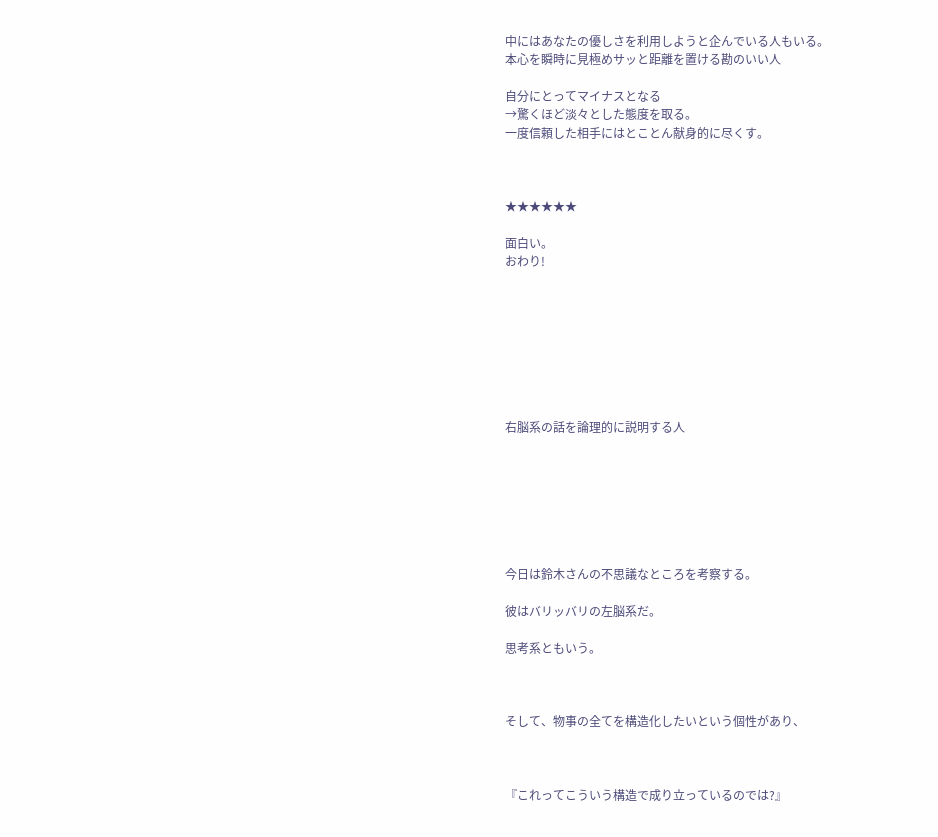中にはあなたの優しさを利用しようと企んでいる人もいる。
本心を瞬時に見極めサッと距離を置ける勘のいい人

自分にとってマイナスとなる
→驚くほど淡々とした態度を取る。
一度信頼した相手にはとことん献身的に尽くす。



★★★★★★

面白い。
おわり!








右脳系の話を論理的に説明する人







今日は鈴木さんの不思議なところを考察する。

彼はバリッバリの左脳系だ。

思考系ともいう。



そして、物事の全てを構造化したいという個性があり、



『これってこういう構造で成り立っているのでは?』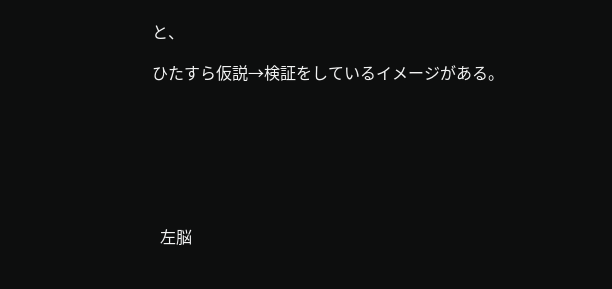と、

ひたすら仮説→検証をしているイメージがある。







  左脳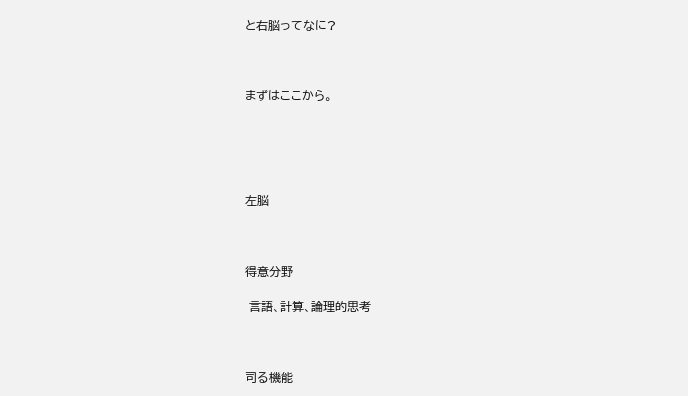と右脳ってなに?



まずはここから。





左脳



得意分野

 言語、計算、論理的思考



司る機能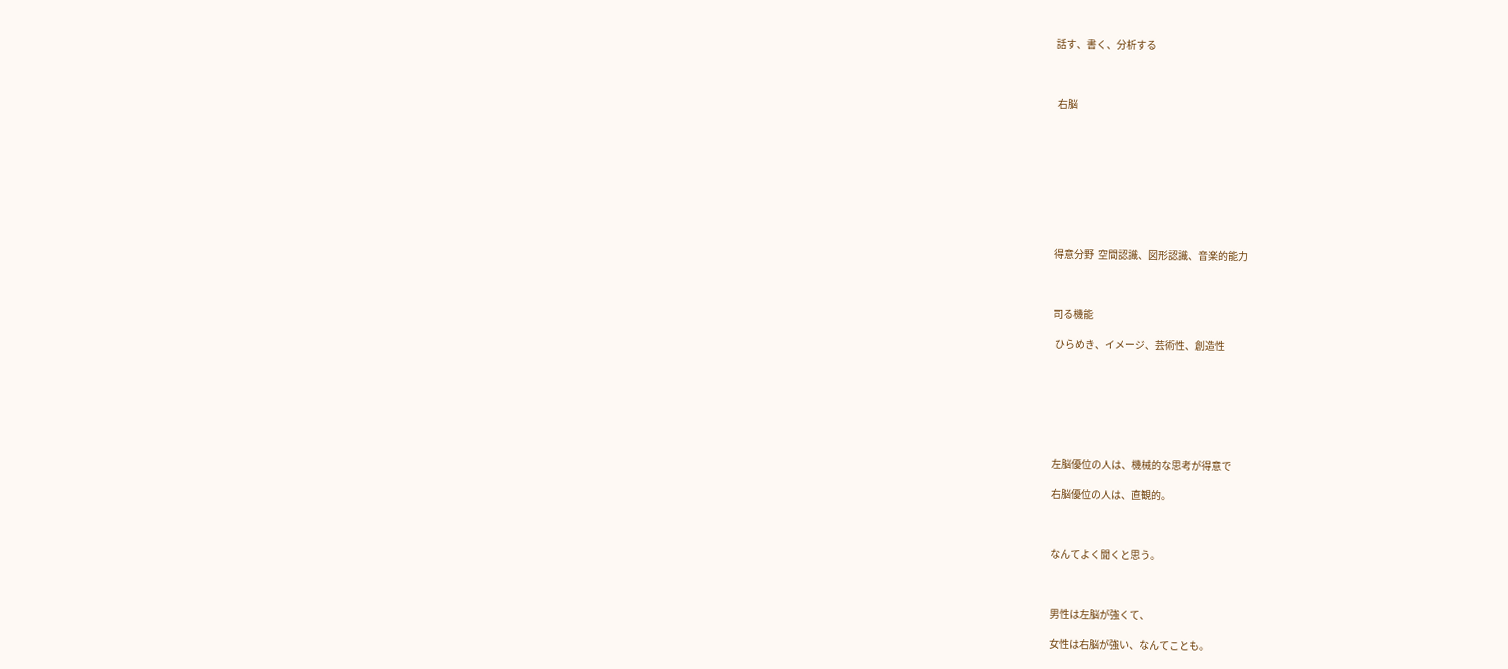話す、書く、分析する



 右脳









得意分野  空間認識、図形認識、音楽的能力



司る機能

 ひらめき、イメージ、芸術性、創造性







左脳優位の人は、機械的な思考が得意で

右脳優位の人は、直観的。



なんてよく聞くと思う。



男性は左脳が強くて、

女性は右脳が強い、なんてことも。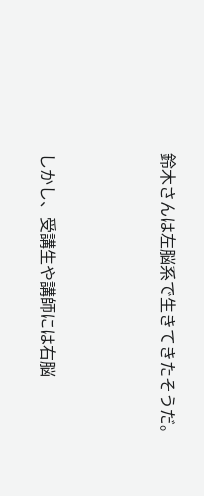鈴木さんは左脳系で生きてきたそうだ。



しかし、受講生や講師には右脳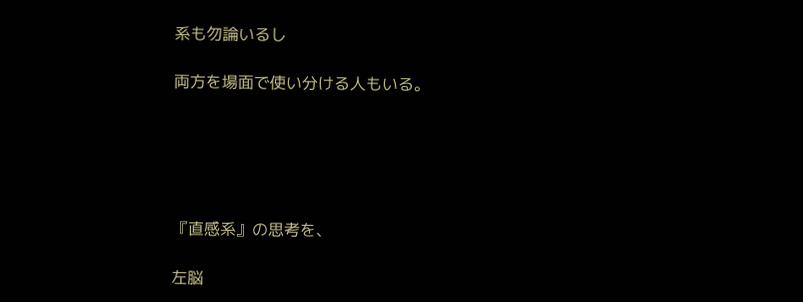系も勿論いるし

両方を場面で使い分ける人もいる。





『直感系』の思考を、

左脳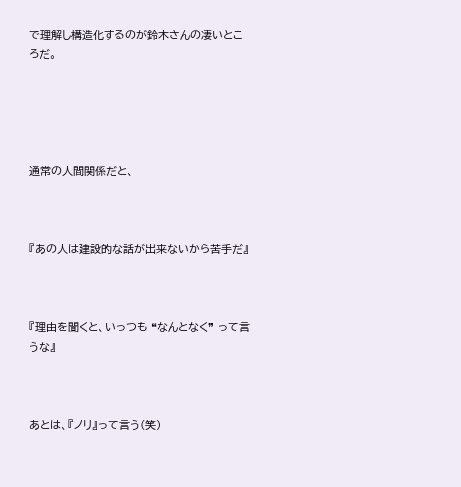で理解し構造化するのが鈴木さんの凄いところだ。





通常の人間関係だと、



『あの人は建設的な話が出来ないから苦手だ』



『理由を聞くと、いっつも ❝なんとなく❞ って言うな』



あとは、『ノリ』って言う(笑)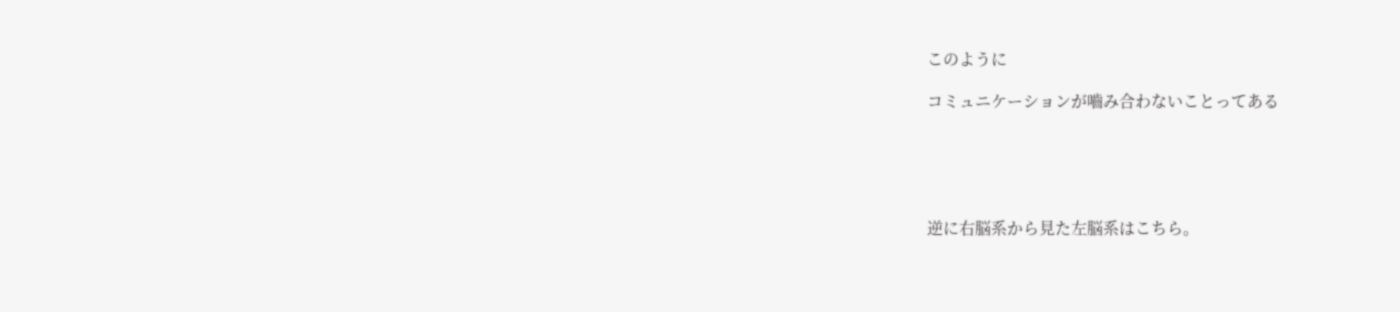このように

コミュニケーションが嚙み合わないことってある





逆に右脳系から見た左脳系はこちら。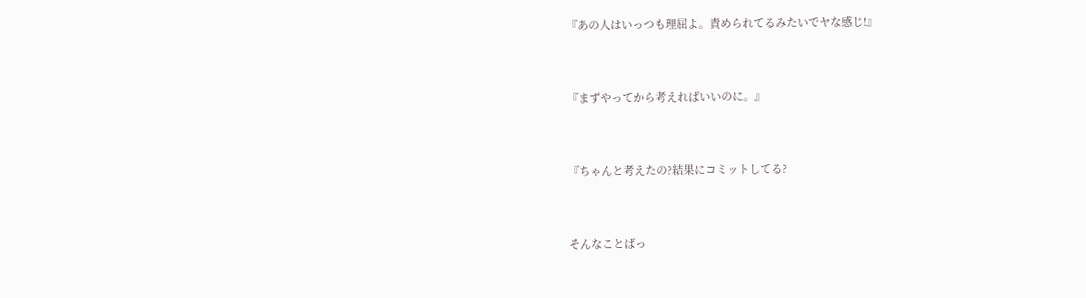『あの人はいっつも理屈よ。責められてるみたいでヤな感じ!』



『まずやってから考えればいいのに。』



『ちゃんと考えたの?結果にコミットしてる?



そんなことばっ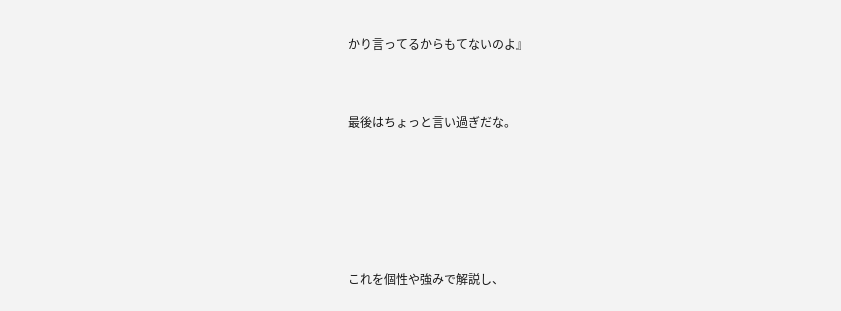かり言ってるからもてないのよ』



最後はちょっと言い過ぎだな。







これを個性や強みで解説し、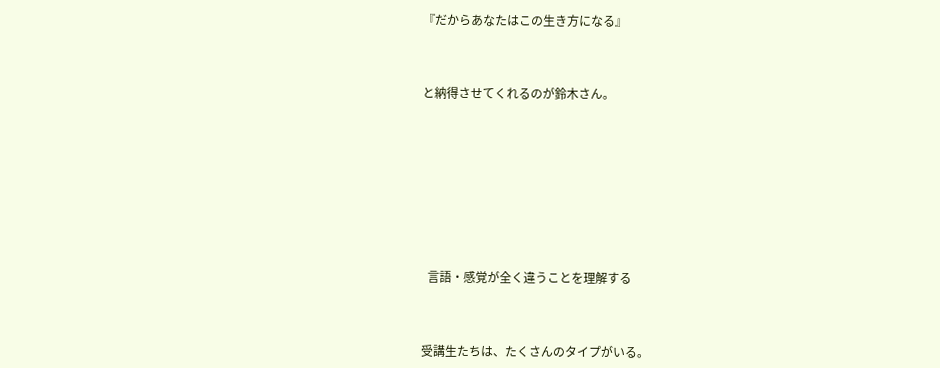『だからあなたはこの生き方になる』



と納得させてくれるのが鈴木さん。









  言語・感覚が全く違うことを理解する



受講生たちは、たくさんのタイプがいる。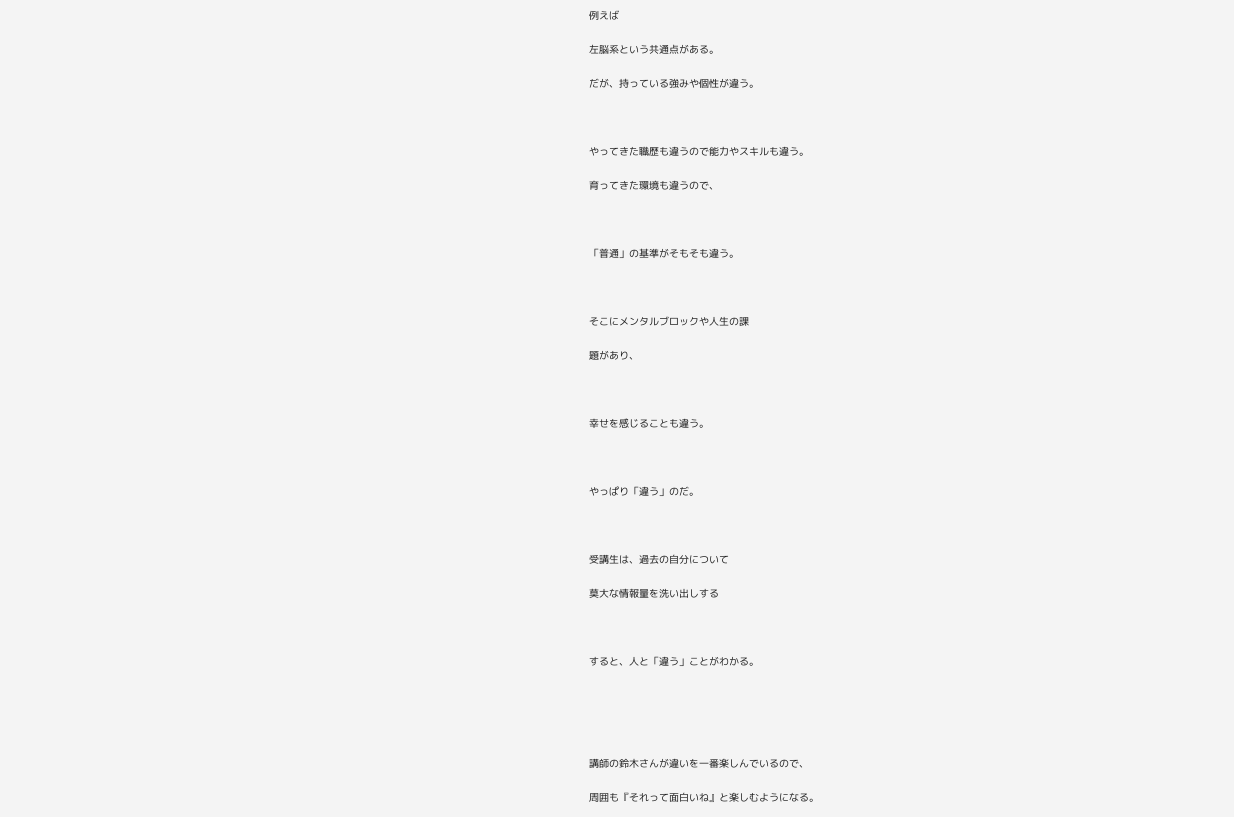例えば

左脳系という共通点がある。

だが、持っている強みや個性が違う。



やってきた職歴も違うので能力やスキルも違う。

育ってきた環境も違うので、



「普通」の基準がそもそも違う。



そこにメンタルブロックや人生の課

題があり、



幸せを感じることも違う。



やっぱり「違う」のだ。



受講生は、過去の自分について

莫大な情報量を洗い出しする



すると、人と「違う」ことがわかる。





講師の鈴木さんが違いを一番楽しんでいるので、

周囲も『それって面白いね』と楽しむようになる。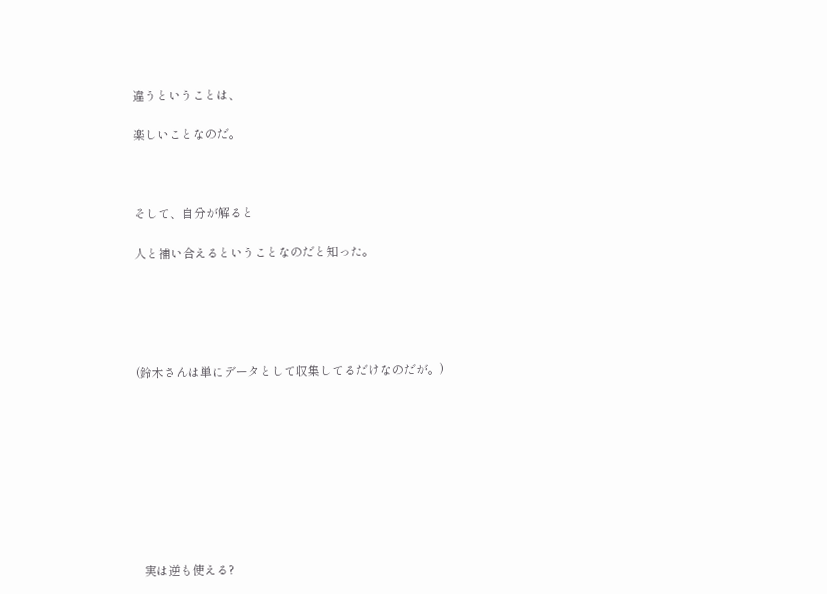違うということは、

楽しいことなのだ。



そして、自分が解ると

人と補い合えるということなのだと知った。





(鈴木さんは単にデータとして収集してるだけなのだが。)









  実は逆も使える?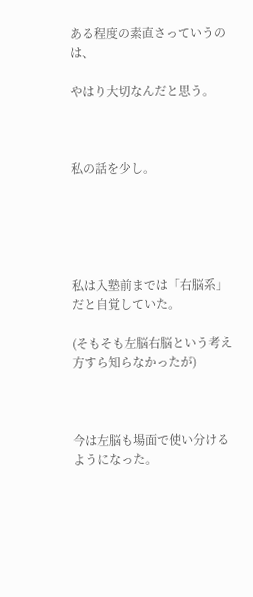ある程度の素直さっていうのは、

やはり大切なんだと思う。



私の話を少し。





私は入塾前までは「右脳系」だと自覚していた。

(そもそも左脳右脳という考え方すら知らなかったが)



今は左脳も場面で使い分けるようになった。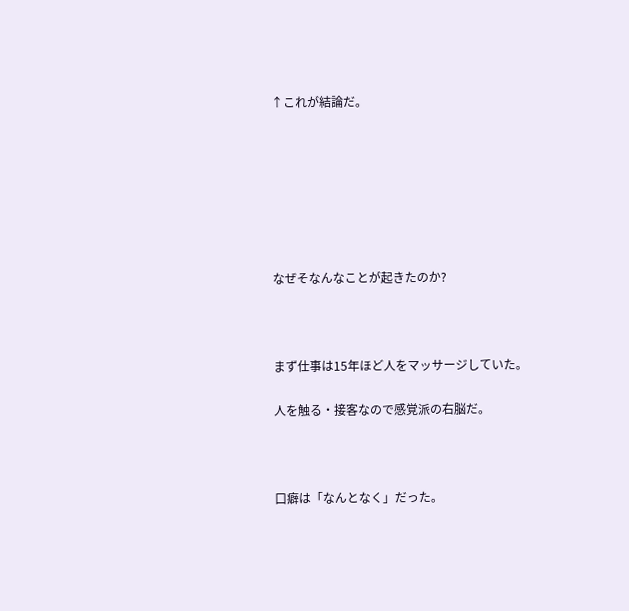↑これが結論だ。







なぜそなんなことが起きたのか?



まず仕事は15年ほど人をマッサージしていた。

人を触る・接客なので感覚派の右脳だ。



口癖は「なんとなく」だった。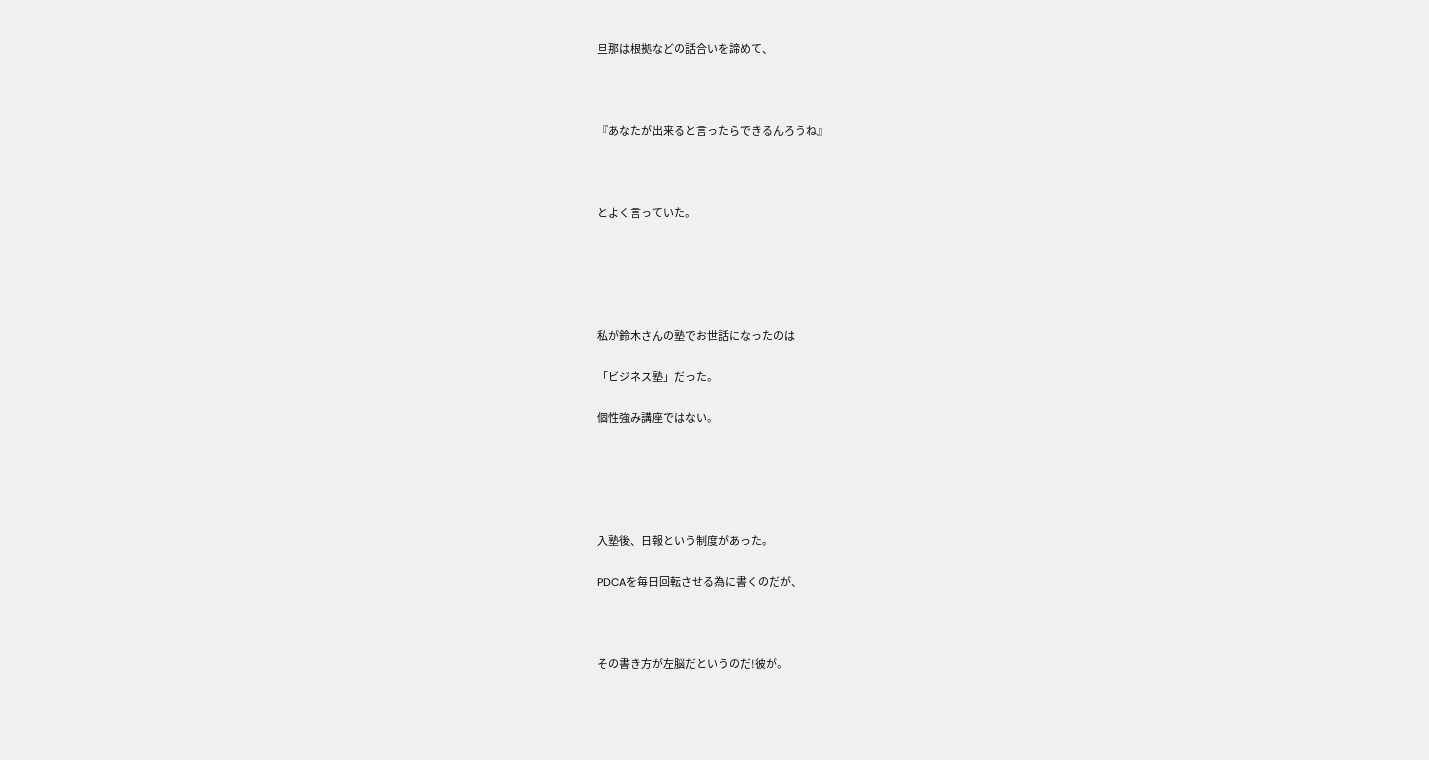旦那は根拠などの話合いを諦めて、



『あなたが出来ると言ったらできるんろうね』



とよく言っていた。





私が鈴木さんの塾でお世話になったのは

「ビジネス塾」だった。

個性強み講座ではない。





入塾後、日報という制度があった。

PDCAを毎日回転させる為に書くのだが、



その書き方が左脳だというのだ!彼が。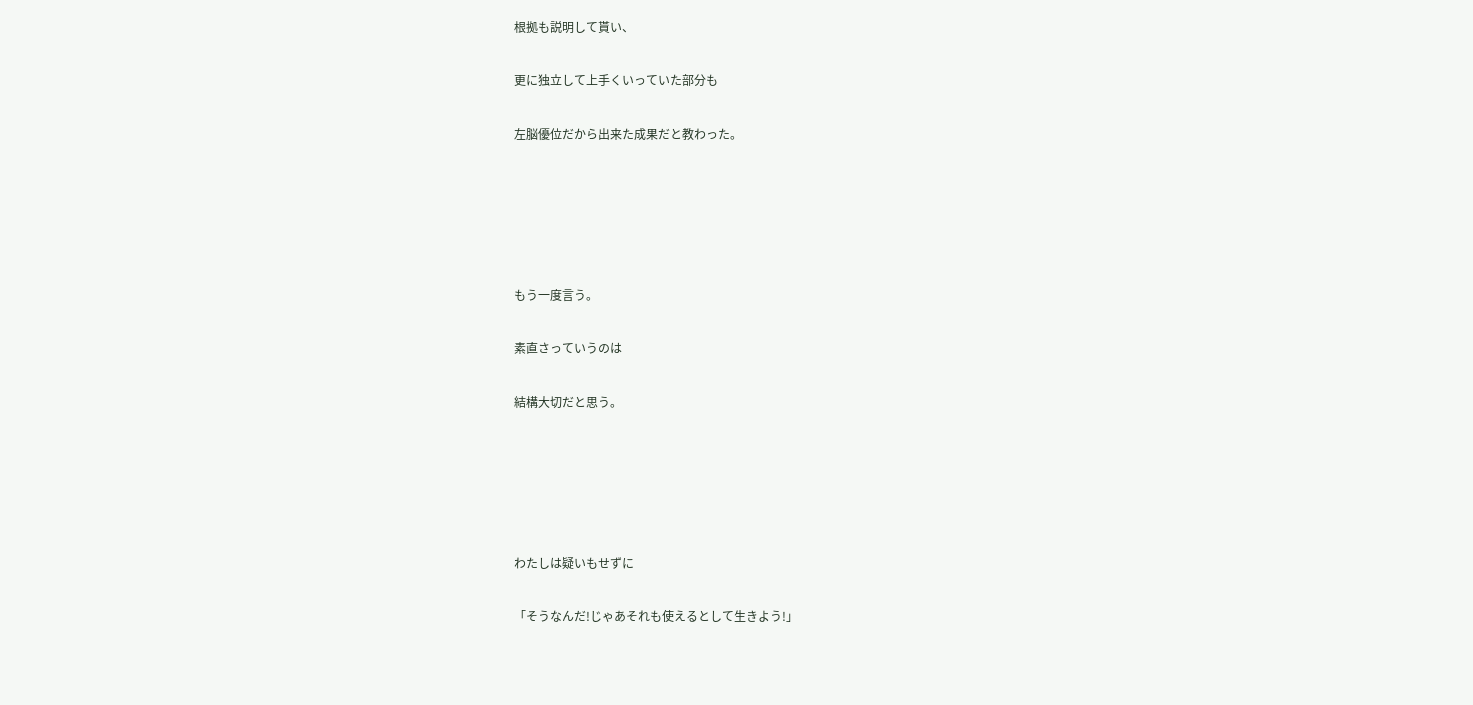根拠も説明して貰い、

更に独立して上手くいっていた部分も

左脳優位だから出来た成果だと教わった。





もう一度言う。

素直さっていうのは

結構大切だと思う。





わたしは疑いもせずに

「そうなんだ!じゃあそれも使えるとして生きよう!」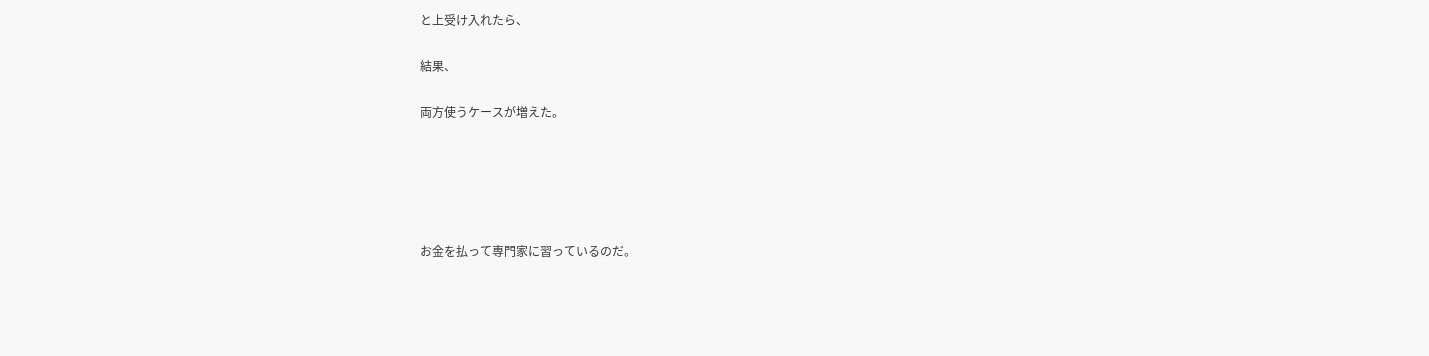と上受け入れたら、

結果、

両方使うケースが増えた。





お金を払って専門家に習っているのだ。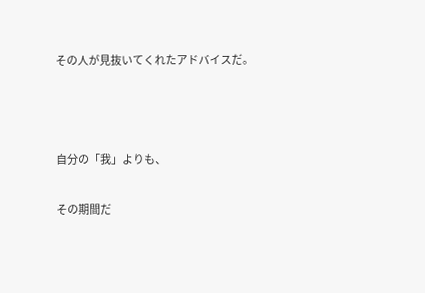その人が見抜いてくれたアドバイスだ。



自分の「我」よりも、

その期間だ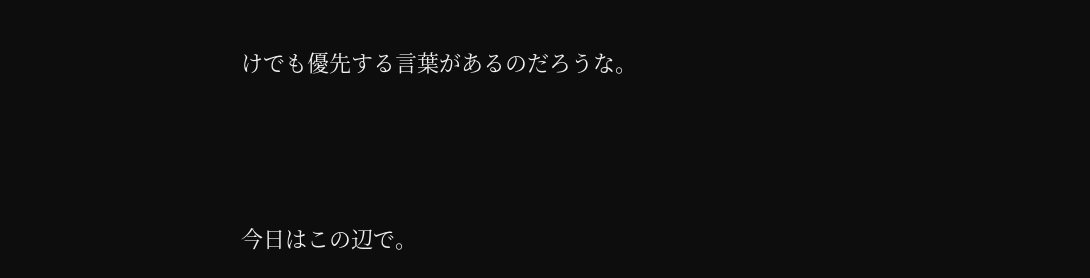けでも優先する言葉があるのだろうな。



今日はこの辺で。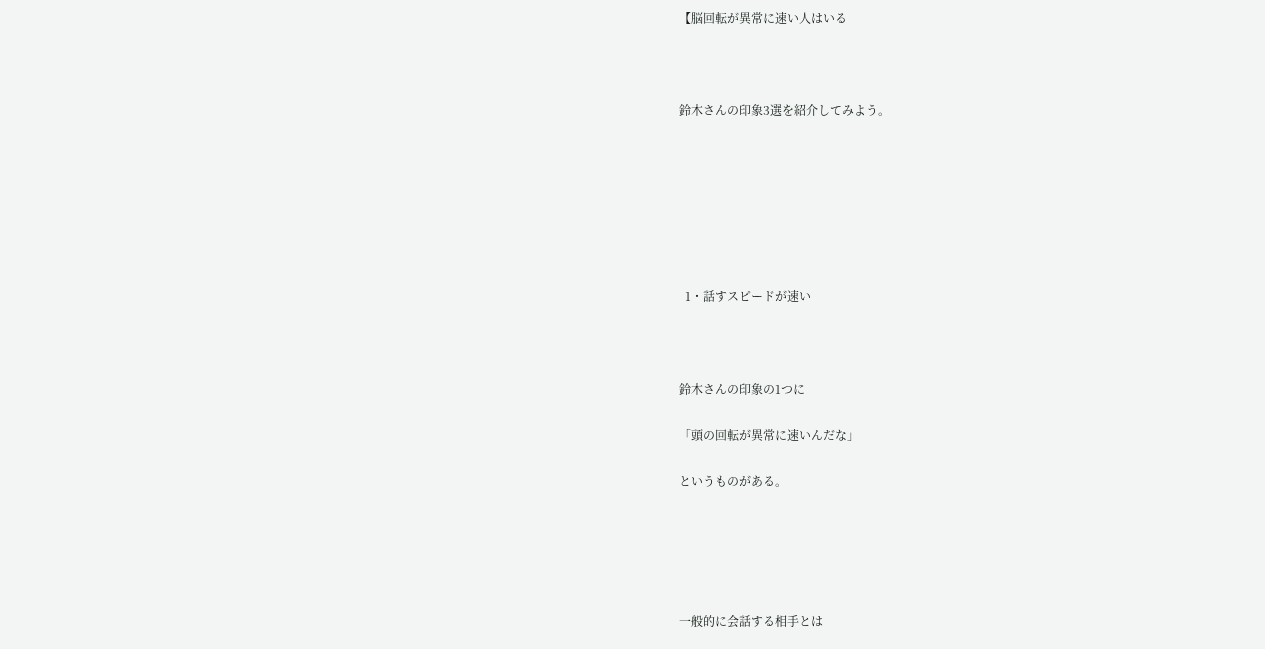【脳回転が異常に速い人はいる



鈴木さんの印象3選を紹介してみよう。







  1・話すスピードが速い



鈴木さんの印象の1つに

「頭の回転が異常に速いんだな」

というものがある。





一般的に会話する相手とは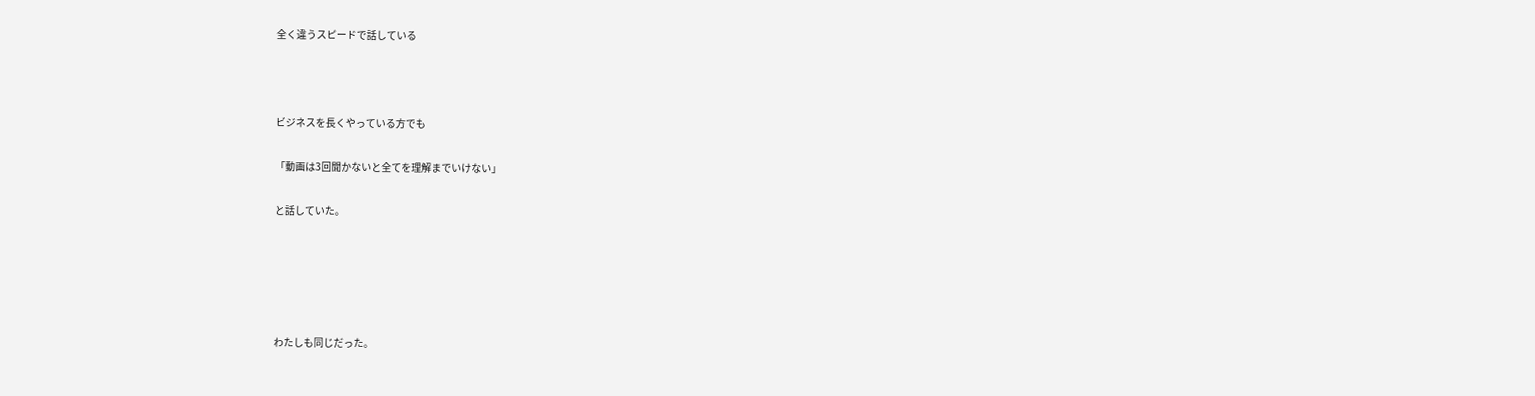全く違うスピードで話している



ビジネスを長くやっている方でも

「動画は3回聞かないと全てを理解までいけない」

と話していた。





わたしも同じだった。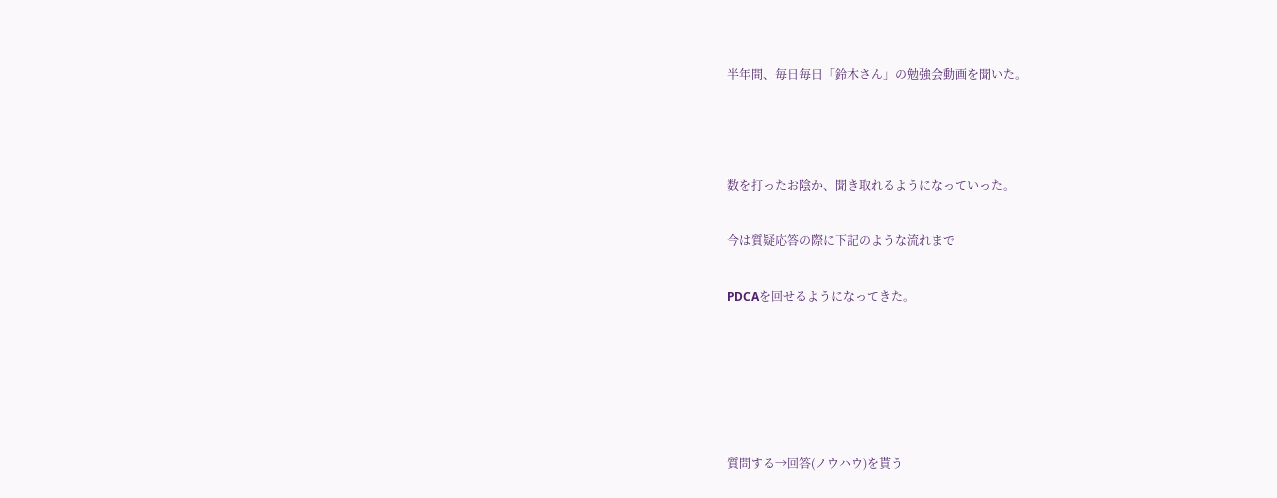半年間、毎日毎日「鈴木さん」の勉強会動画を聞いた。



数を打ったお陰か、聞き取れるようになっていった。

今は質疑応答の際に下記のような流れまで

PDCAを回せるようになってきた。





質問する→回答(ノウハウ)を貰う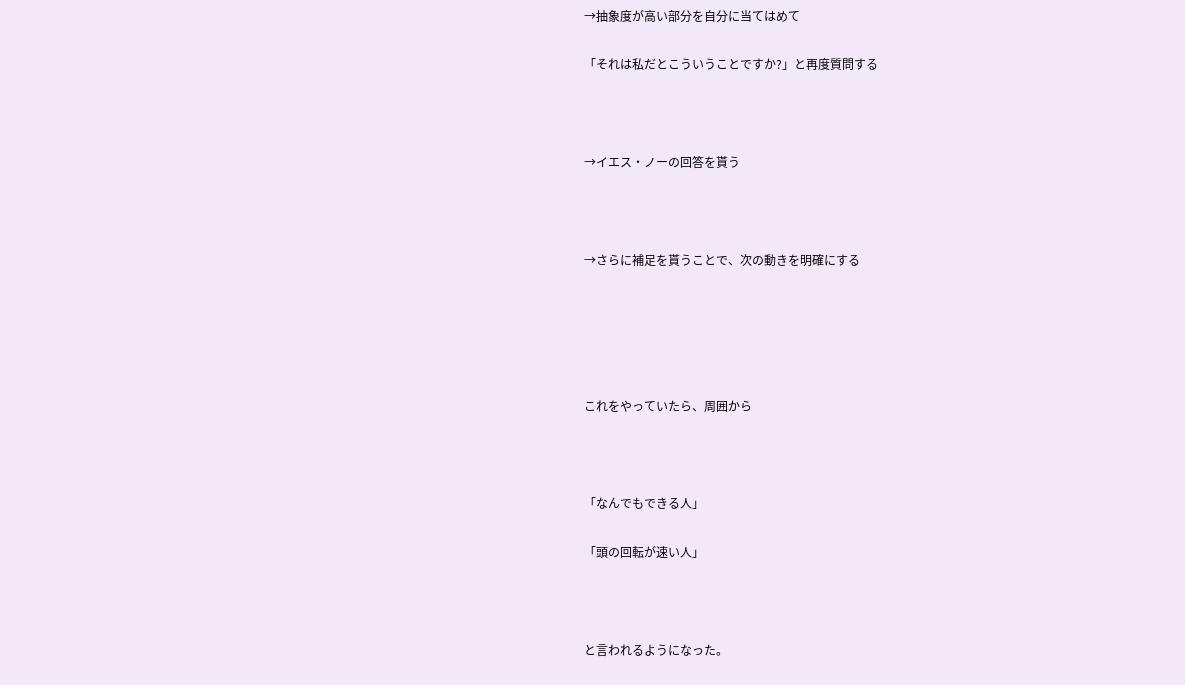→抽象度が高い部分を自分に当てはめて

「それは私だとこういうことですか?」と再度質問する



→イエス・ノーの回答を貰う



→さらに補足を貰うことで、次の動きを明確にする





これをやっていたら、周囲から



「なんでもできる人」

「頭の回転が速い人」



と言われるようになった。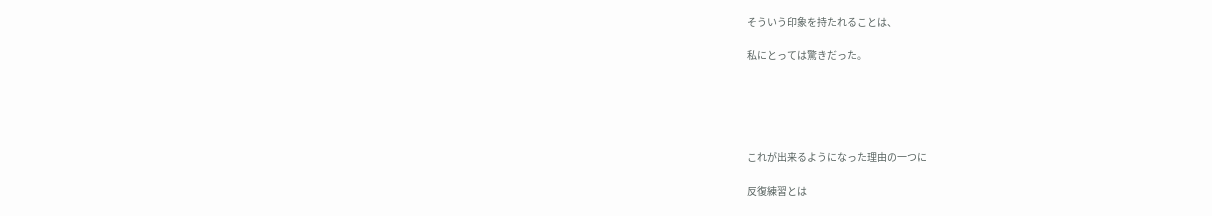そういう印象を持たれることは、

私にとっては驚きだった。





これが出来るようになった理由の一つに

反復練習とは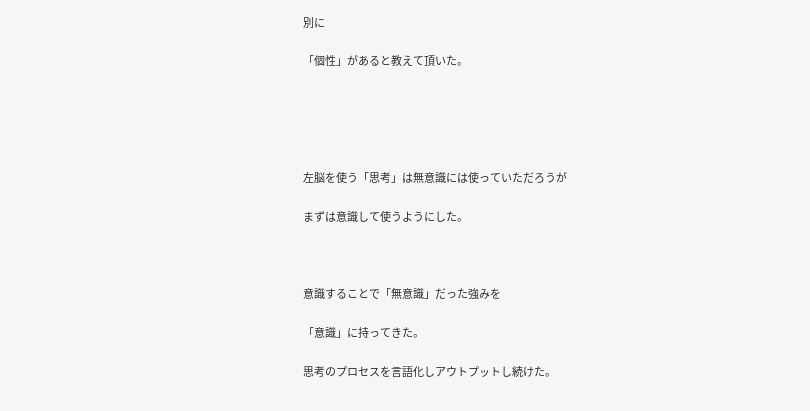別に

「個性」があると教えて頂いた。





左脳を使う「思考」は無意識には使っていただろうが

まずは意識して使うようにした。



意識することで「無意識」だった強みを

「意識」に持ってきた。

思考のプロセスを言語化しアウトプットし続けた。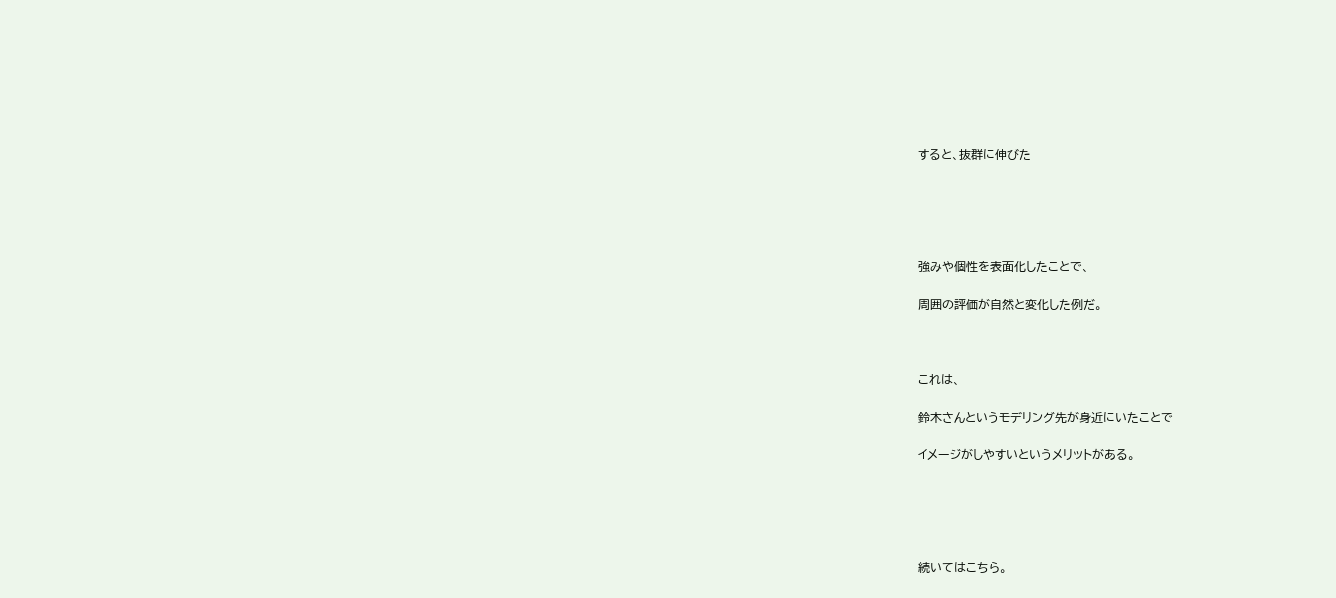すると、抜群に伸びた





強みや個性を表面化したことで、

周囲の評価が自然と変化した例だ。



これは、

鈴木さんというモデリング先が身近にいたことで

イメージがしやすいというメリットがある。





続いてはこちら。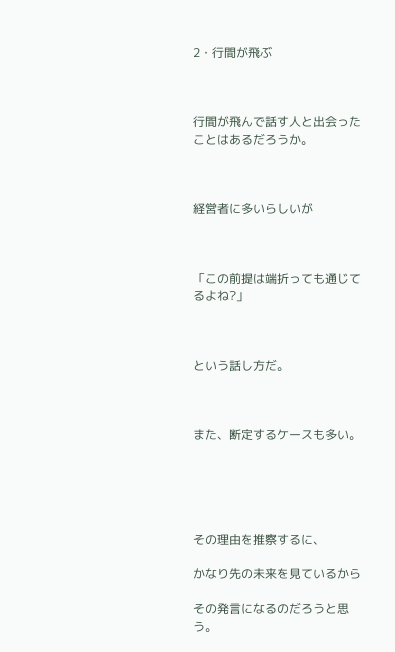2・行間が飛ぶ



行間が飛んで話す人と出会ったことはあるだろうか。



経営者に多いらしいが



「この前提は端折っても通じてるよね?」



という話し方だ。



また、断定するケースも多い。





その理由を推察するに、

かなり先の未来を見ているから

その発言になるのだろうと思う。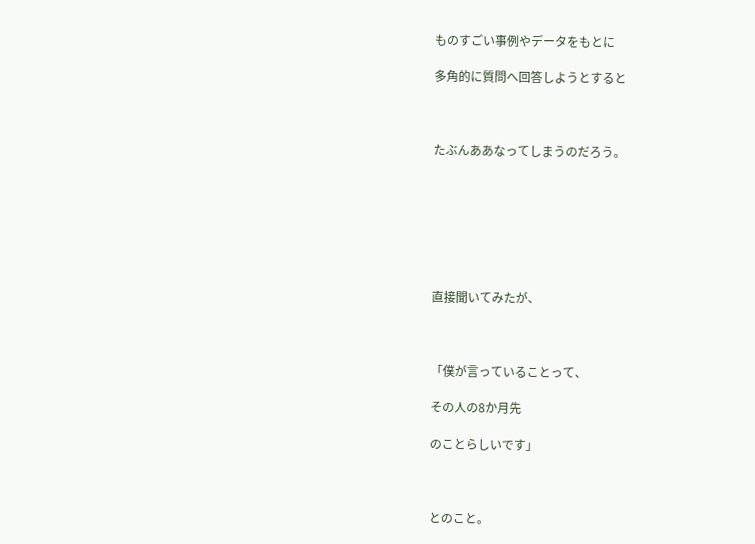ものすごい事例やデータをもとに

多角的に質問へ回答しようとすると



たぶんああなってしまうのだろう。







直接聞いてみたが、



「僕が言っていることって、

その人の8か月先

のことらしいです」



とのこと。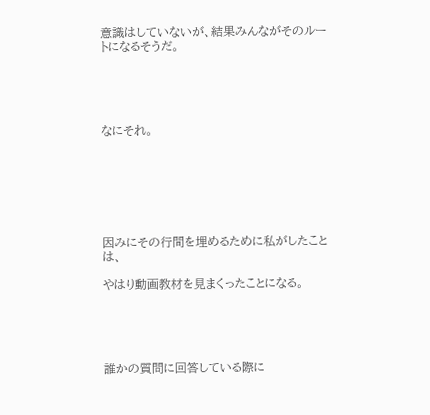意識はしていないが、結果みんながそのルートになるそうだ。





なにそれ。







因みにその行間を埋めるために私がしたことは、

やはり動画教材を見まくったことになる。





誰かの質問に回答している際に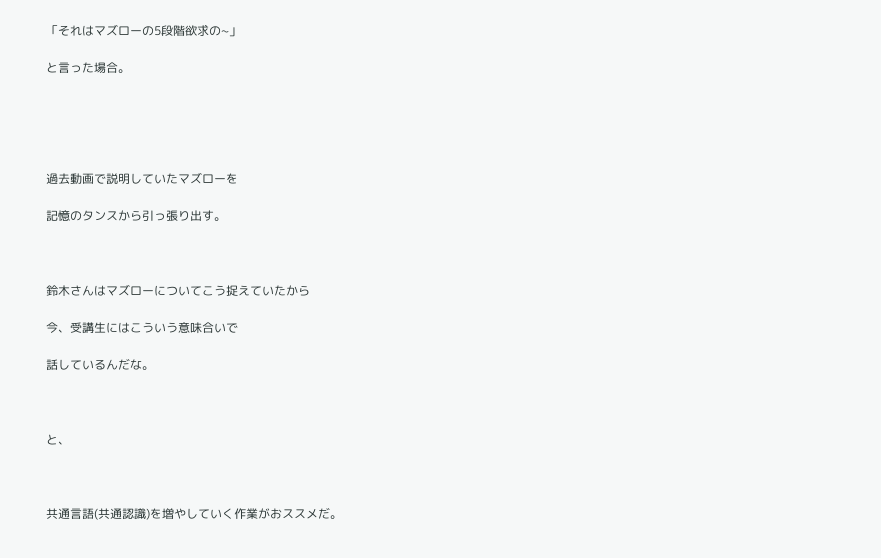「それはマズローの5段階欲求の~」

と言った場合。





過去動画で説明していたマズローを

記憶のタンスから引っ張り出す。



鈴木さんはマズローについてこう捉えていたから

今、受講生にはこういう意味合いで

話しているんだな。



と、



共通言語(共通認識)を増やしていく作業がおススメだ。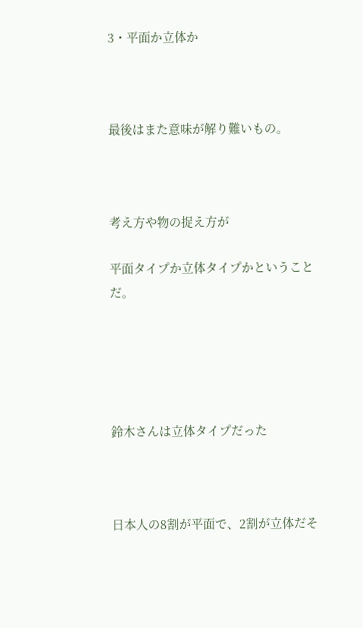3・平面か立体か



最後はまた意味が解り難いもの。



考え方や物の捉え方が

平面タイプか立体タイプかということだ。





鈴木さんは立体タイプだった



日本人の8割が平面で、2割が立体だそ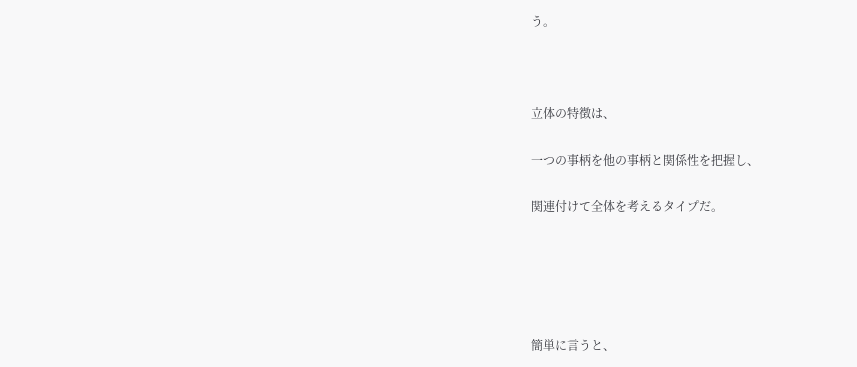う。



立体の特徴は、

一つの事柄を他の事柄と関係性を把握し、

関連付けて全体を考えるタイプだ。





簡単に言うと、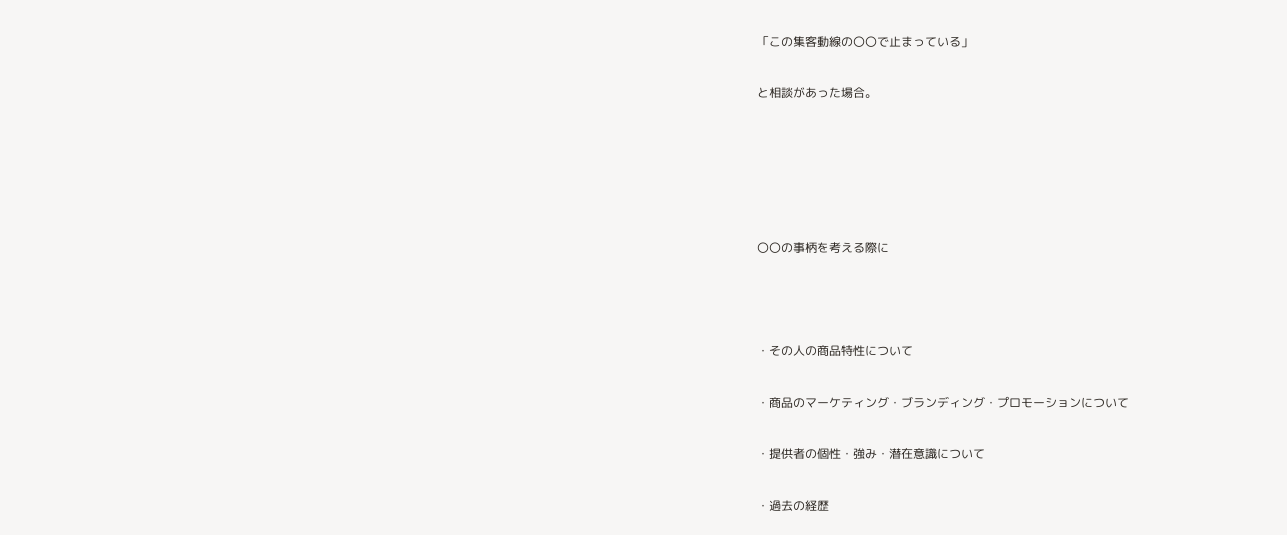「この集客動線の〇〇で止まっている」

と相談があった場合。





〇〇の事柄を考える際に



・その人の商品特性について

・商品のマーケティング・ブランディング・プロモーションについて

・提供者の個性・強み・潜在意識について

・過去の経歴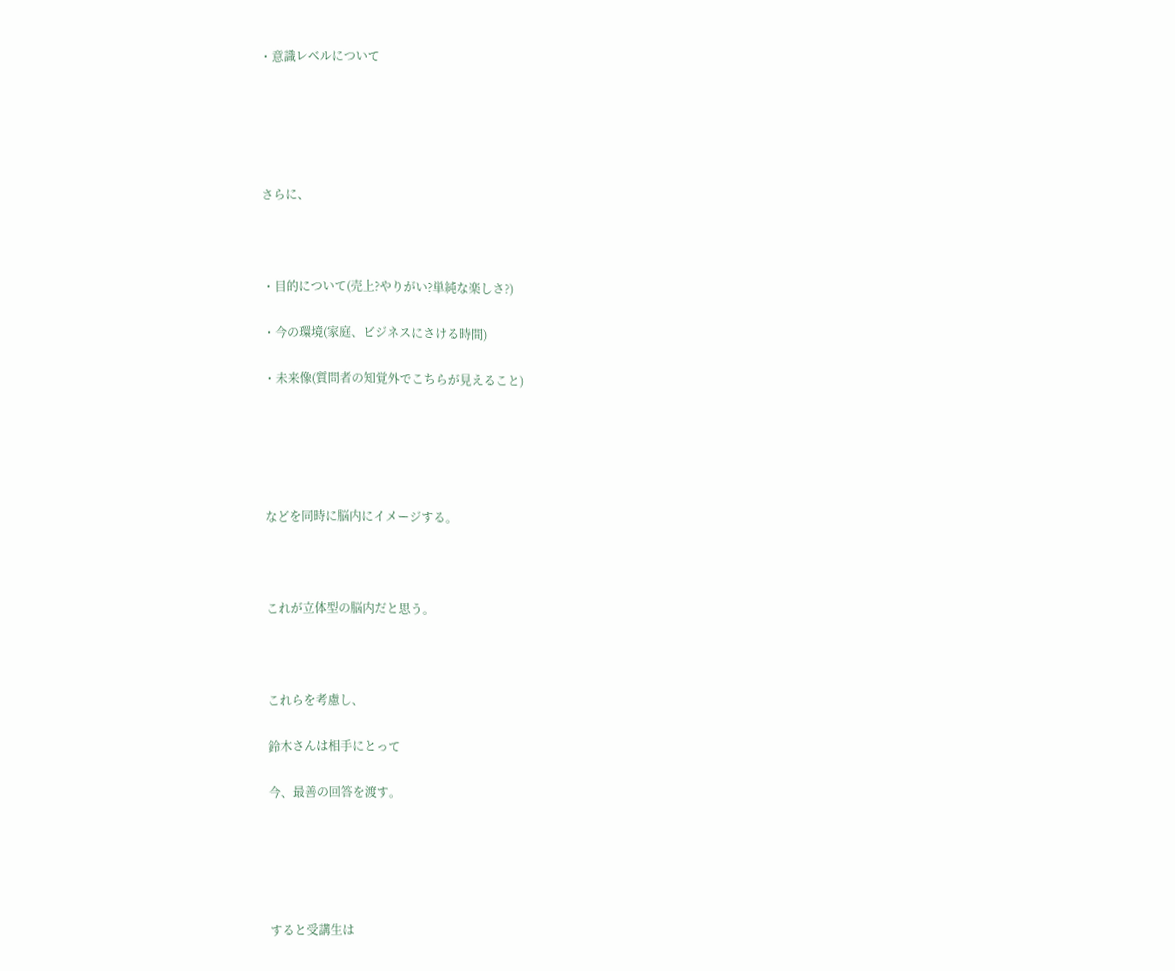・意識レベルについて





さらに、



・目的について(売上?やりがい?単純な楽しさ?)

・今の環境(家庭、ビジネスにさける時間)

・未来像(質問者の知覚外でこちらが見えること)





などを同時に脳内にイメージする。



これが立体型の脳内だと思う。



これらを考慮し、

鈴木さんは相手にとって

今、最善の回答を渡す。





すると受講生は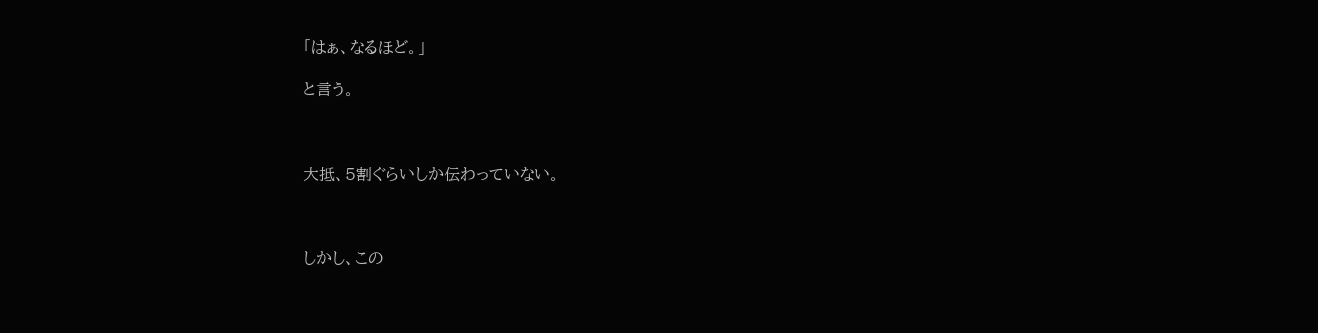「はぁ、なるほど。」

と言う。



大抵、5割ぐらいしか伝わっていない。



しかし、この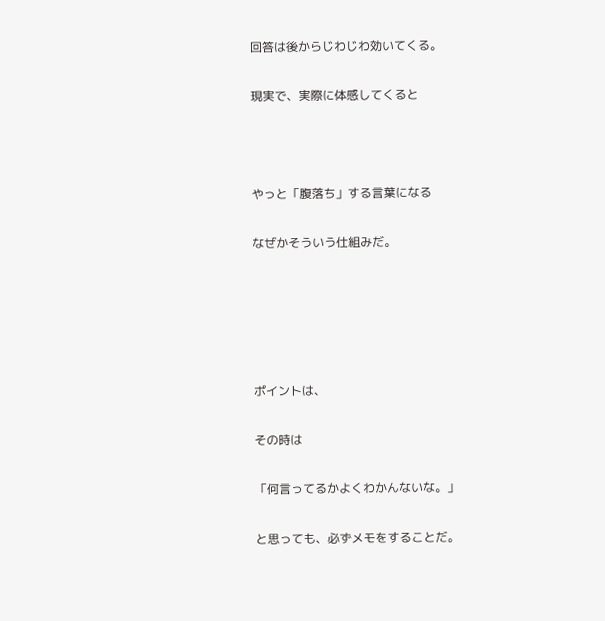回答は後からじわじわ効いてくる。

現実で、実際に体感してくると



やっと「腹落ち」する言葉になる

なぜかそういう仕組みだ。





ポイントは、

その時は

「何言ってるかよくわかんないな。」

と思っても、必ずメモをすることだ。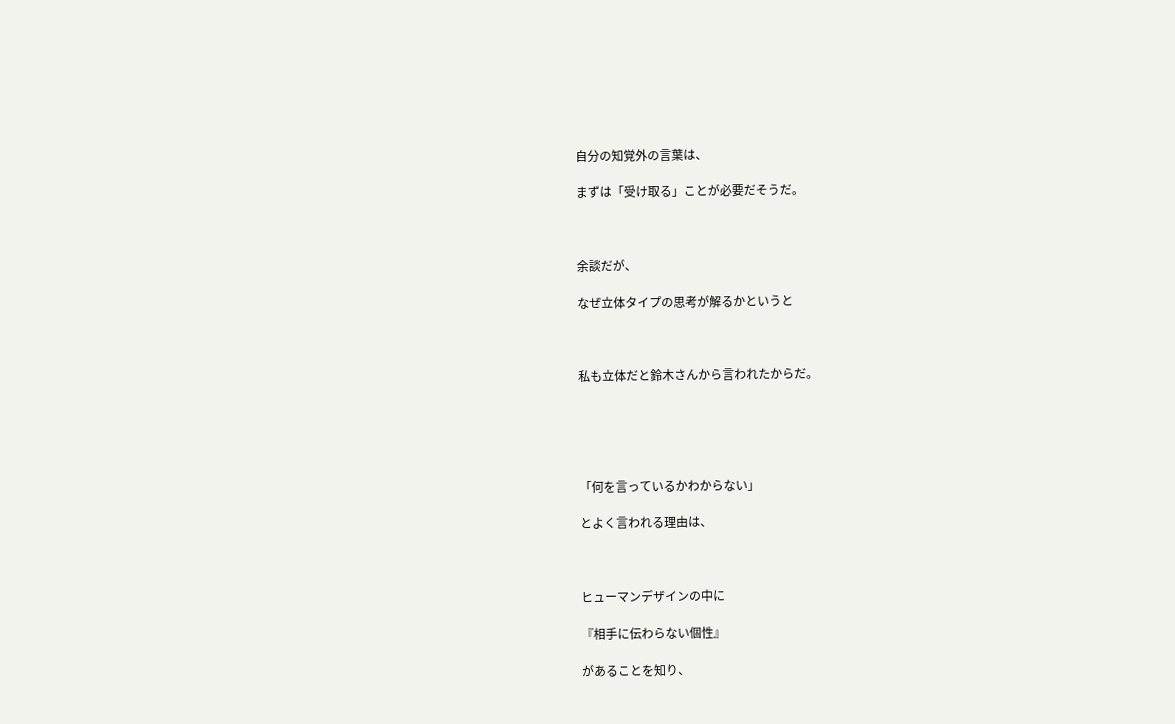自分の知覚外の言葉は、

まずは「受け取る」ことが必要だそうだ。



余談だが、

なぜ立体タイプの思考が解るかというと



私も立体だと鈴木さんから言われたからだ。





「何を言っているかわからない」

とよく言われる理由は、



ヒューマンデザインの中に

『相手に伝わらない個性』

があることを知り、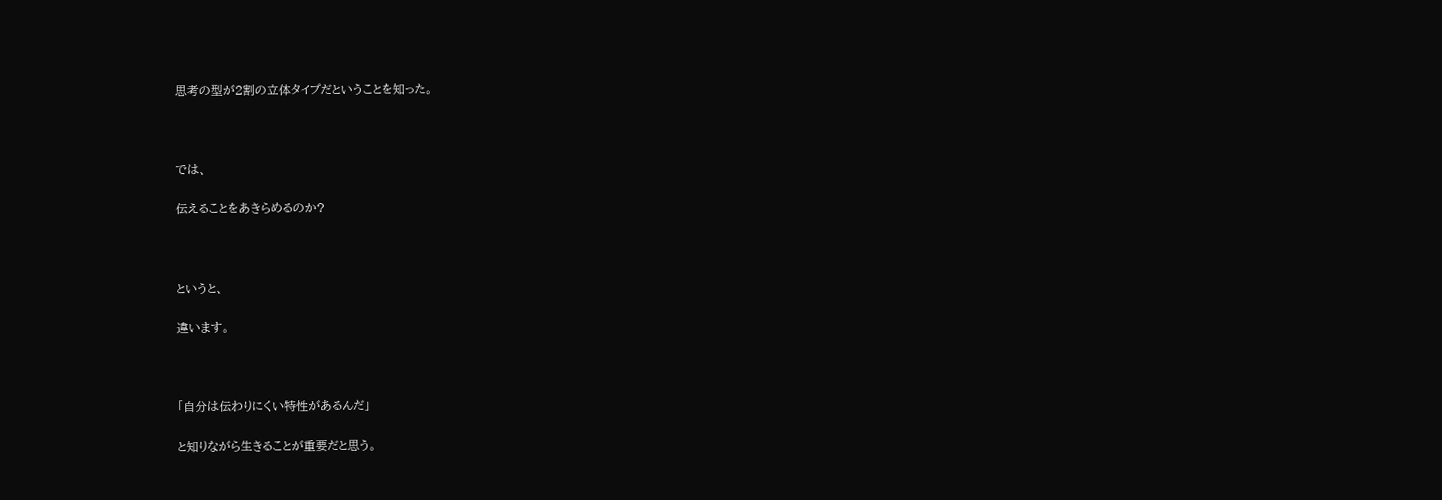思考の型が2割の立体タイプだということを知った。



では、

伝えることをあきらめるのか?



というと、

違います。



「自分は伝わりにくい特性があるんだ」

と知りながら生きることが重要だと思う。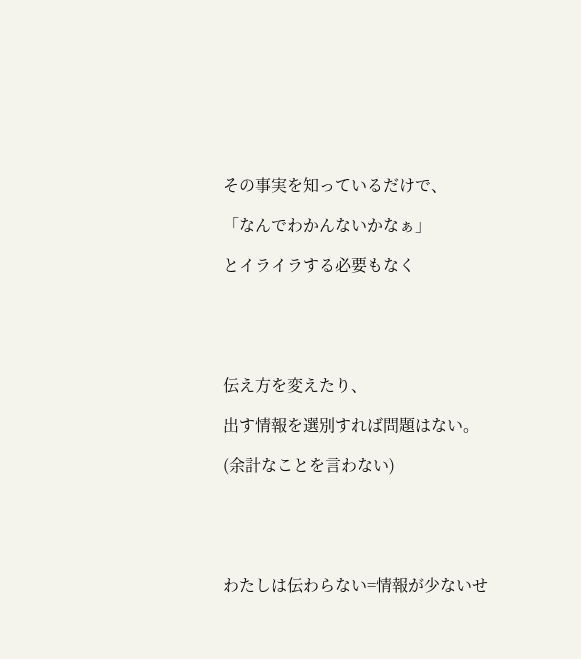その事実を知っているだけで、

「なんでわかんないかなぁ」

とイライラする必要もなく





伝え方を変えたり、

出す情報を選別すれば問題はない。

(余計なことを言わない)





わたしは伝わらない=情報が少ないせ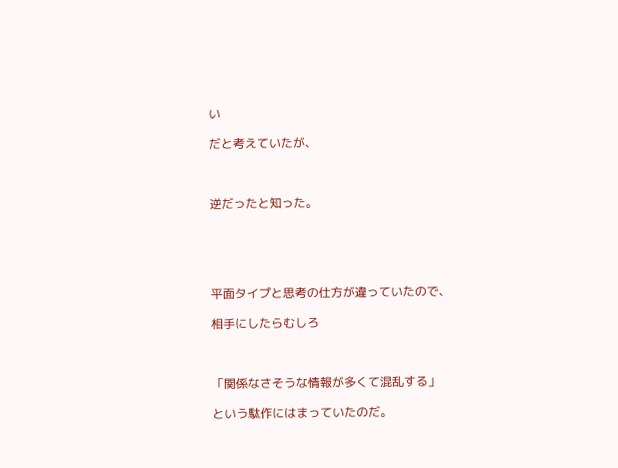い

だと考えていたが、



逆だったと知った。





平面タイプと思考の仕方が違っていたので、

相手にしたらむしろ



「関係なさそうな情報が多くて混乱する」

という駄作にはまっていたのだ。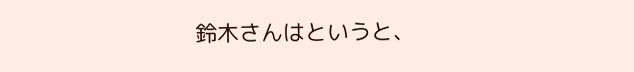鈴木さんはというと、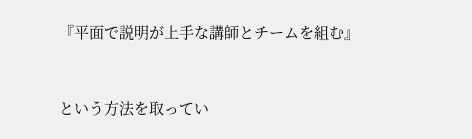『平面で説明が上手な講師とチームを組む』



という方法を取ってい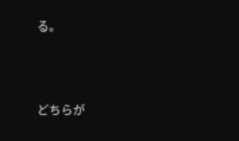る。



どちらが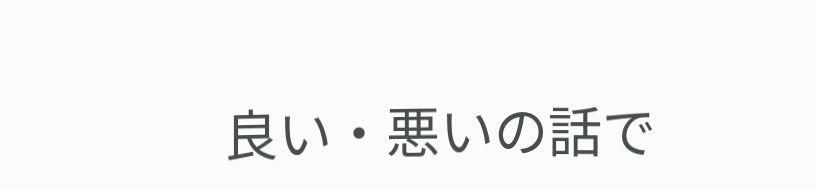良い・悪いの話で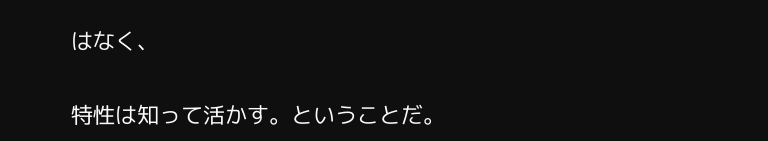はなく、

特性は知って活かす。ということだ。